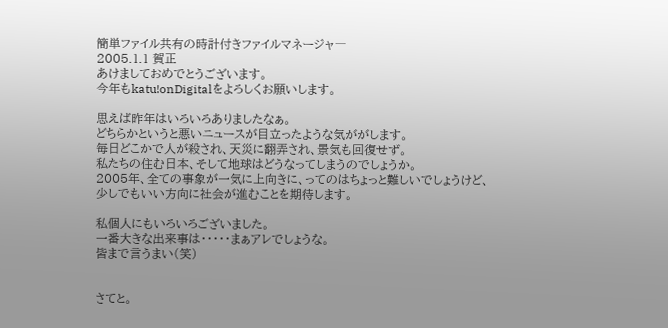簡単ファイル共有の時計付きファイルマネージャ―
2005.1.1 賀正
あけましておめでとうございます。
今年もkatu!onDigitalをよろしくお願いします。

思えば昨年はいろいろありましたなぁ。
どちらかというと悪いニュースが目立ったような気ががします。
毎日どこかで人が殺され、天災に翻弄され、景気も回復せず。
私たちの住む日本、そして地球はどうなってしまうのでしょうか。
2005年、全ての事象が一気に上向きに、ってのはちょっと難しいでしょうけど、
少しでもいい方向に社会が進むことを期待します。

私個人にもいろいろございました。
一番大きな出来事は・・・・・まぁアレでしょうな。
皆まで言うまい(笑)


さてと。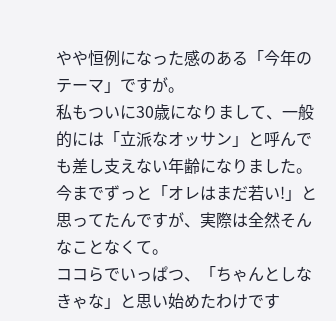やや恒例になった感のある「今年のテーマ」ですが。
私もついに30歳になりまして、一般的には「立派なオッサン」と呼んでも差し支えない年齢になりました。
今までずっと「オレはまだ若い!」と思ってたんですが、実際は全然そんなことなくて。
ココらでいっぱつ、「ちゃんとしなきゃな」と思い始めたわけです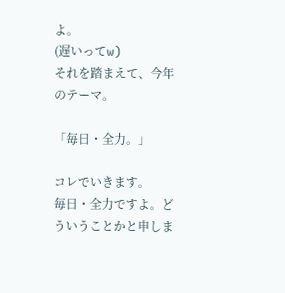よ。
(遅いってw)
それを踏まえて、今年のテーマ。

「毎日・全力。」

コレでいきます。
毎日・全力ですよ。どういうことかと申しま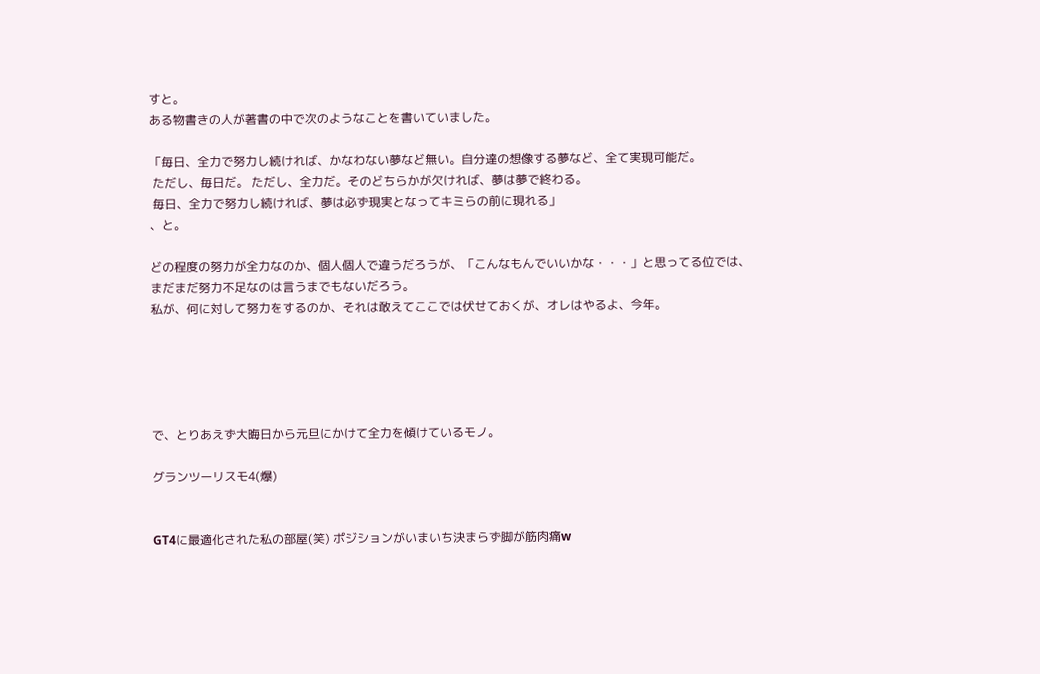すと。
ある物書きの人が著書の中で次のようなことを書いていました。

「毎日、全力で努力し続ければ、かなわない夢など無い。自分達の想像する夢など、全て実現可能だ。
 ただし、毎日だ。 ただし、全力だ。そのどちらかが欠ければ、夢は夢で終わる。
 毎日、全力で努力し続ければ、夢は必ず現実となってキミらの前に現れる」
、と。

どの程度の努力が全力なのか、個人個人で違うだろうが、「こんなもんでいいかな・・・」と思ってる位では、
まだまだ努力不足なのは言うまでもないだろう。
私が、何に対して努力をするのか、それは敢えてここでは伏せておくが、オレはやるよ、今年。





で、とりあえず大晦日から元旦にかけて全力を傾けているモノ。

グランツーリスモ4(爆)


GT4に最適化された私の部屋(笑) ポジションがいまいち決まらず脚が筋肉痛w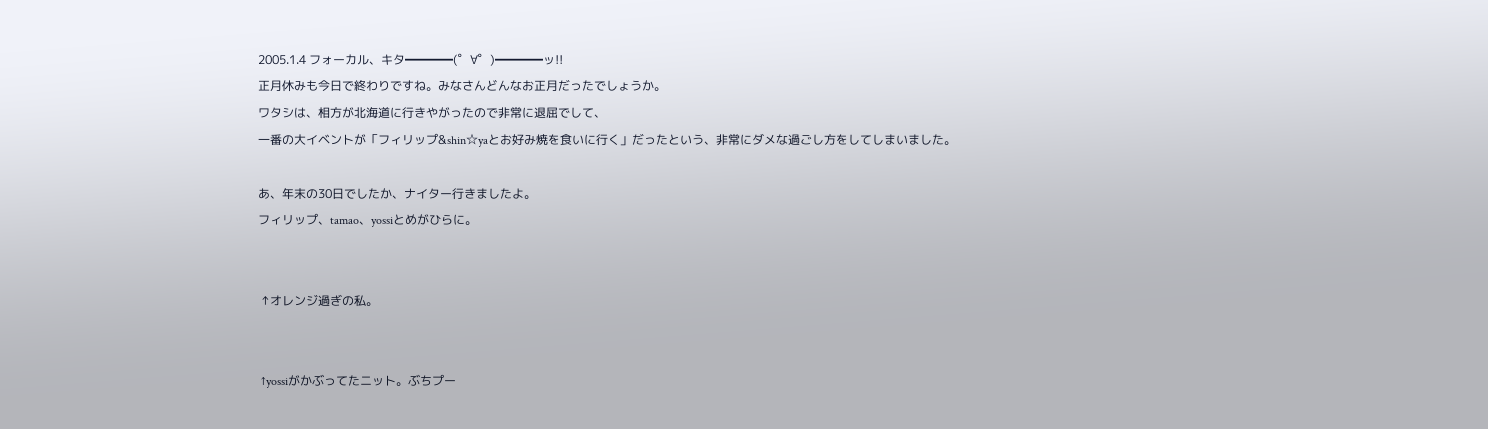2005.1.4 フォーカル、キタ━━━━(゜∀゜)━━━━ッ!!
正月休みも今日で終わりですね。みなさんどんなお正月だったでしょうか。
ワタシは、相方が北海道に行きやがったので非常に退屈でして、
一番の大イベントが「フィリップ&shin☆yaとお好み焼を食いに行く」だったという、非常にダメな過ごし方をしてしまいました。

あ、年末の30日でしたか、ナイター行きましたよ。
フィリップ、tamao、yossiとめがひらに。


 ↑オレンジ過ぎの私。


 ↑yossiがかぶってたニット。ぶちプー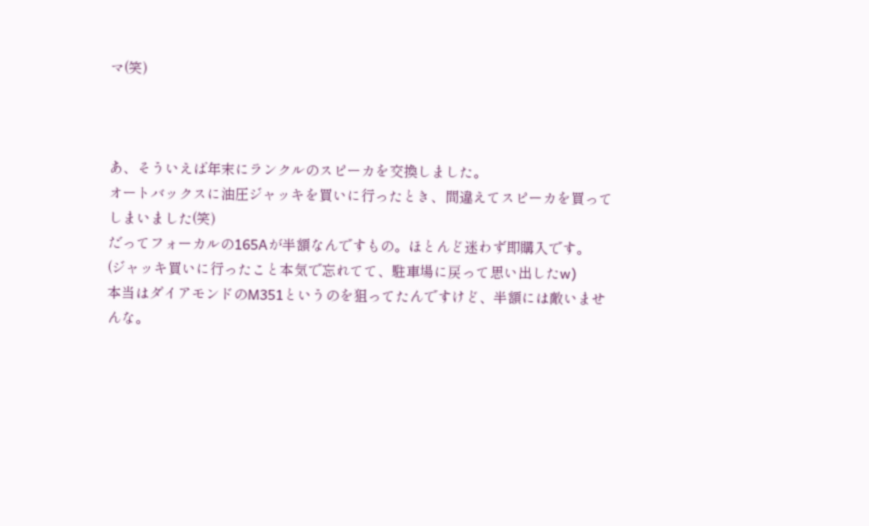マ(笑)



あ、そういえば年末にランクルのスピーカを交換しました。
オートバックスに油圧ジャッキを買いに行ったとき、間違えてスピーカを買ってしまいました(笑)
だってフォーカルの165Aが半額なんですもの。ほとんど迷わず即購入です。
(ジャッキ買いに行ったこと本気で忘れてて、駐車場に戻って思い出したw)
本当はダイアモンドのM351というのを狙ってたんですけど、半額には敵いませんな。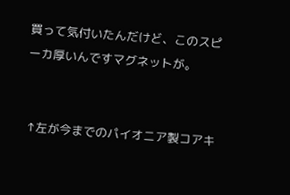買って気付いたんだけど、このスピーカ厚いんですマグネットが。


 ↑左が今までのパイオニア製コアキ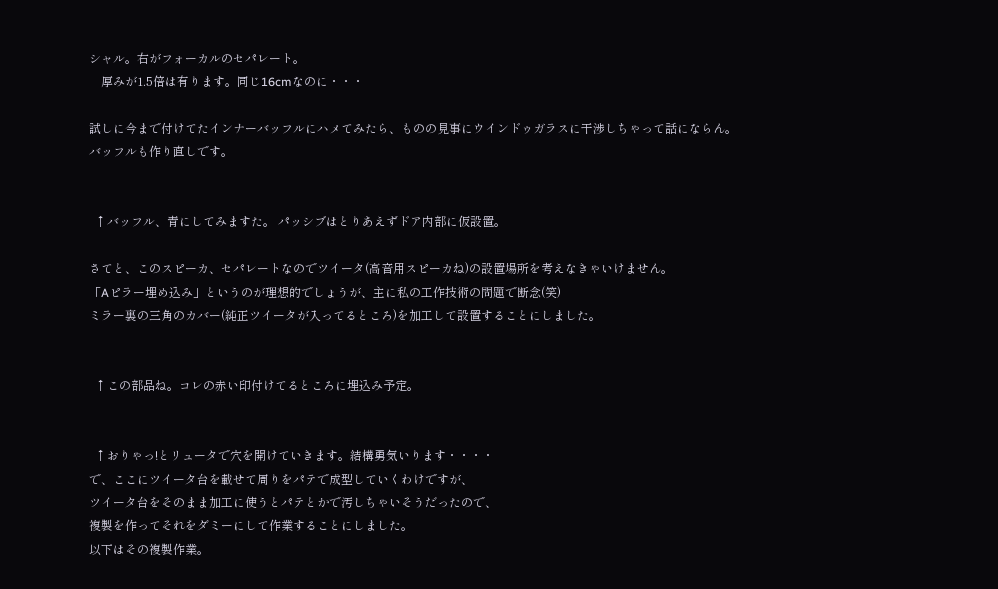シャル。右がフォーカルのセパレート。
    厚みが1.5倍は有ります。同じ16cmなのに・・・

試しに今まで付けてたインナーバッフルにハメてみたら、ものの見事にウインドゥガラスに干渉しちゃって話にならん。
バッフルも作り直しです。


  ↑バッフル、青にしてみますた。 パッシブはとりあえずドア内部に仮設置。

さてと、このスピーカ、セパレートなのでツイータ(高音用スピーカね)の設置場所を考えなきゃいけません。
「Aピラー埋め込み」というのが理想的でしょうが、主に私の工作技術の問題で断念(笑)
ミラー裏の三角のカバー(純正ツイータが入ってるところ)を加工して設置することにしました。


  ↑この部品ね。コレの赤い印付けてるところに埋込み予定。


  ↑おりゃっ!とリュータで穴を開けていきます。結構勇気いります・・・・
で、ここにツイータ台を載せて周りをパテで成型していくわけですが、
ツイータ台をそのまま加工に使うとパテとかで汚しちゃいそうだったので、
複製を作ってそれをダミーにして作業することにしました。
以下はその複製作業。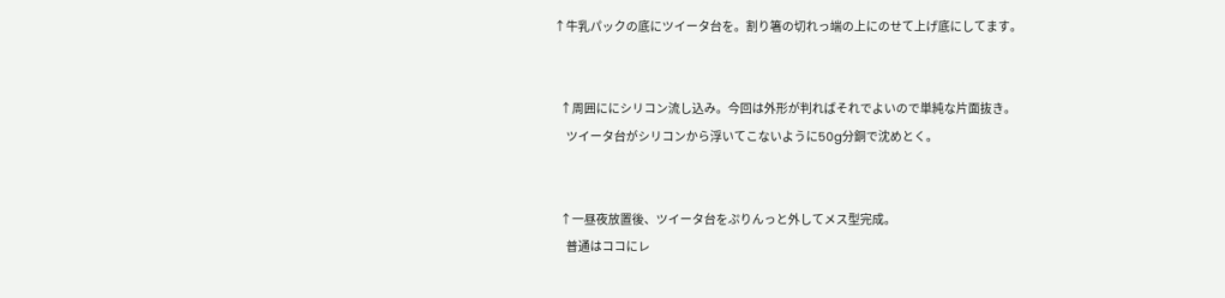↑牛乳パックの底にツイータ台を。割り箸の切れっ端の上にのせて上げ底にしてます。


  ↑周囲ににシリコン流し込み。今回は外形が判ればそれでよいので単純な片面抜き。
    ツイータ台がシリコンから浮いてこないように50g分銅で沈めとく。


  ↑一昼夜放置後、ツイータ台をぷりんっと外してメス型完成。
    普通はココにレ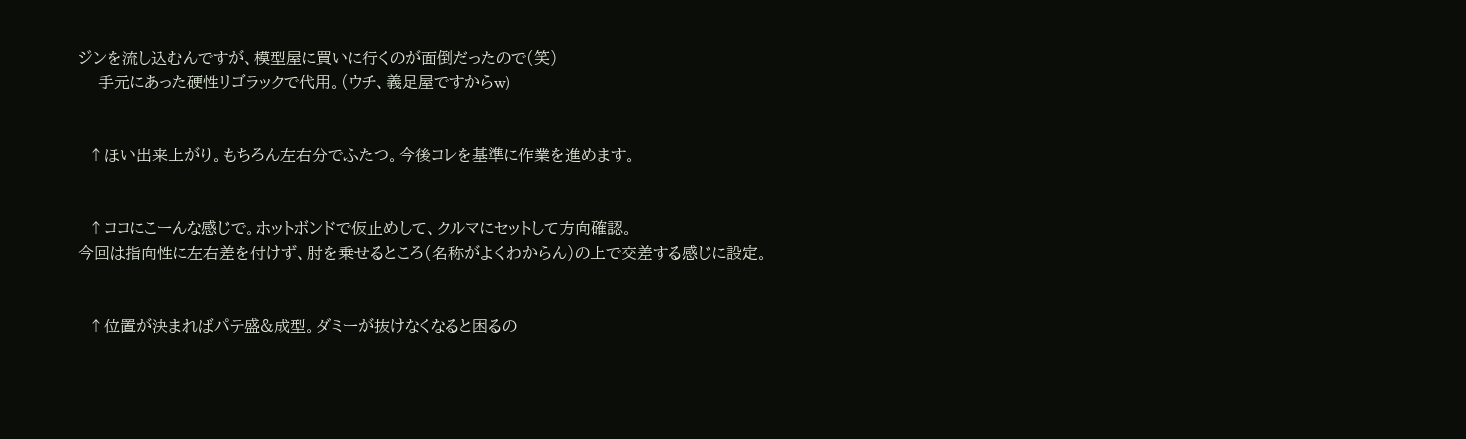ジンを流し込むんですが、模型屋に買いに行くのが面倒だったので(笑)
    手元にあった硬性リゴラックで代用。(ウチ、義足屋ですからw)


  ↑ほい出来上がり。もちろん左右分でふたつ。今後コレを基準に作業を進めます。


  ↑ココにこーんな感じで。ホットボンドで仮止めして、クルマにセットして方向確認。
今回は指向性に左右差を付けず、肘を乗せるところ(名称がよくわからん)の上で交差する感じに設定。


  ↑位置が決まればパテ盛&成型。ダミーが抜けなくなると困るの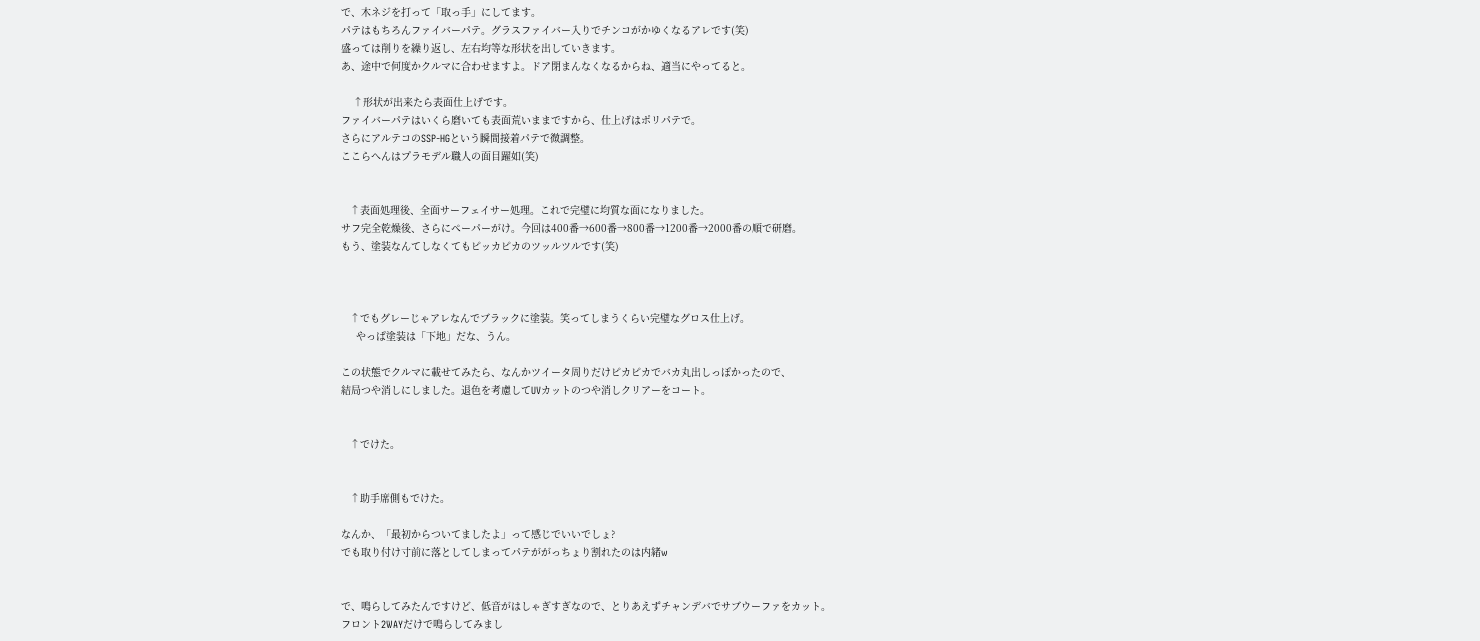で、木ネジを打って「取っ手」にしてます。
パテはもちろんファイバーパテ。グラスファイバー入りでチンコがかゆくなるアレです(笑)
盛っては削りを繰り返し、左右均等な形状を出していきます。
あ、途中で何度かクルマに合わせますよ。ドア閉まんなくなるからね、適当にやってると。

    ↑形状が出来たら表面仕上げです。
ファイバーパテはいくら磨いても表面荒いままですから、仕上げはポリパテで。
さらにアルテコのSSP-HGという瞬間接着パテで微調整。
ここらへんはプラモデル職人の面目躍如(笑)


   ↑表面処理後、全面サーフェイサー処理。これで完璧に均質な面になりました。
サフ完全乾燥後、さらにペーパーがけ。今回は400番→600番→800番→1200番→2000番の順で研磨。
もう、塗装なんてしなくてもピッカピカのツッルツルです(笑)



   ↑でもグレーじゃアレなんでブラックに塗装。笑ってしまうくらい完璧なグロス仕上げ。
     やっぱ塗装は「下地」だな、うん。

この状態でクルマに載せてみたら、なんかツイータ周りだけピカピカでバカ丸出しっぽかったので、
結局つや消しにしました。退色を考慮してUVカットのつや消しクリアーをコート。


   ↑でけた。


   ↑助手席側もでけた。

なんか、「最初からついてましたよ」って感じでいいでしょ?
でも取り付け寸前に落としてしまってパテががっちょり割れたのは内緒w


で、鳴らしてみたんですけど、低音がはしゃぎすぎなので、とりあえずチャンデバでサブウーファをカット。
フロント2WAYだけで鳴らしてみまし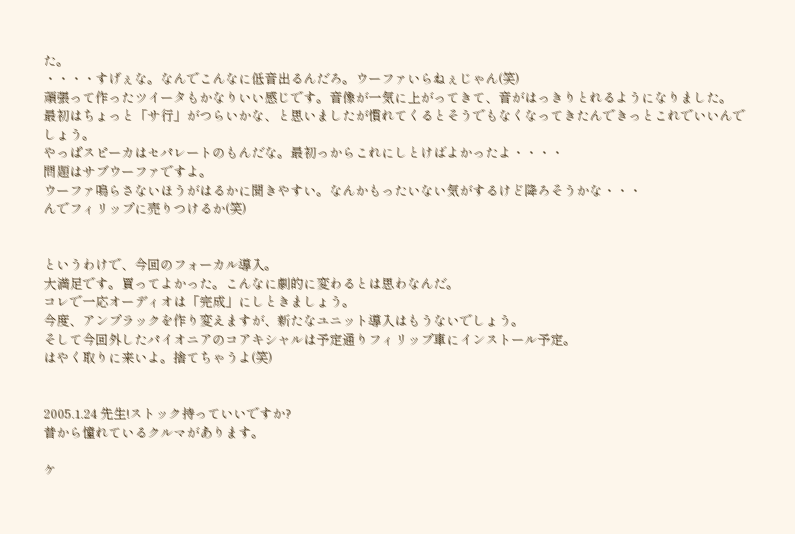た。
・・・・すげぇな。なんでこんなに低音出るんだろ。ウーファいらねぇじゃん(笑)
頑張って作ったツイータもかなりいい感じです。音像が一気に上がってきて、音がはっきりとれるようになりました。
最初はちょっと「サ行」がつらいかな、と思いましたが慣れてくるとそうでもなくなってきたんできっとこれでいいんでしょう。
やっぱスピーカはセパレートのもんだな。最初っからこれにしとけばよかったよ・・・・
問題はサブウーファですよ。
ウーファ鳴らさないほうがはるかに聞きやすい。なんかもったいない気がするけど降ろそうかな・・・
んでフィリップに売りつけるか(笑)


というわけで、今回のフォーカル導入。
大満足です。買ってよかった。こんなに劇的に変わるとは思わなんだ。
コレで一応オーディオは「完成」にしときましょう。
今度、アンプラックを作り変えますが、新たなユニット導入はもうないでしょう。
そして今回外したパイオニアのコアキシャルは予定通りフィリップ車にインストール予定。
はやく取りに来いよ。捨てちゃうよ(笑)


2005.1.24 先生!ストック持っていいですか?
昔から憧れているクルマがあります。

ケ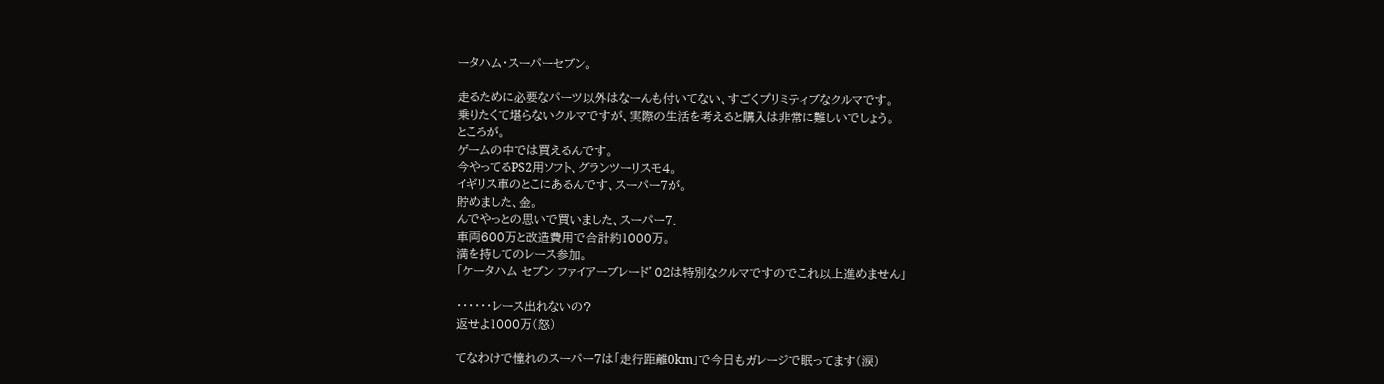ータハム・スーパーセブン。

走るために必要なパーツ以外はなーんも付いてない、すごくプリミティブなクルマです。
乗りたくて堪らないクルマですが、実際の生活を考えると購入は非常に難しいでしょう。
ところが。
ゲームの中では買えるんです。
今やってるPS2用ソフト、グランツーリスモ4。
イギリス車のとこにあるんです、スーパー7が。
貯めました、金。
んでやっとの思いで買いました、スーパー7.
車両600万と改造費用で合計約1000万。
満を持してのレース参加。
「ケータハム セブン ファイアーブレード’02は特別なクルマですのでこれ以上進めません」

・・・・・・レース出れないの?
返せよ1000万(怒)

てなわけで憧れのスーパー7は「走行距離0km」で今日もガレージで眠ってます(涙)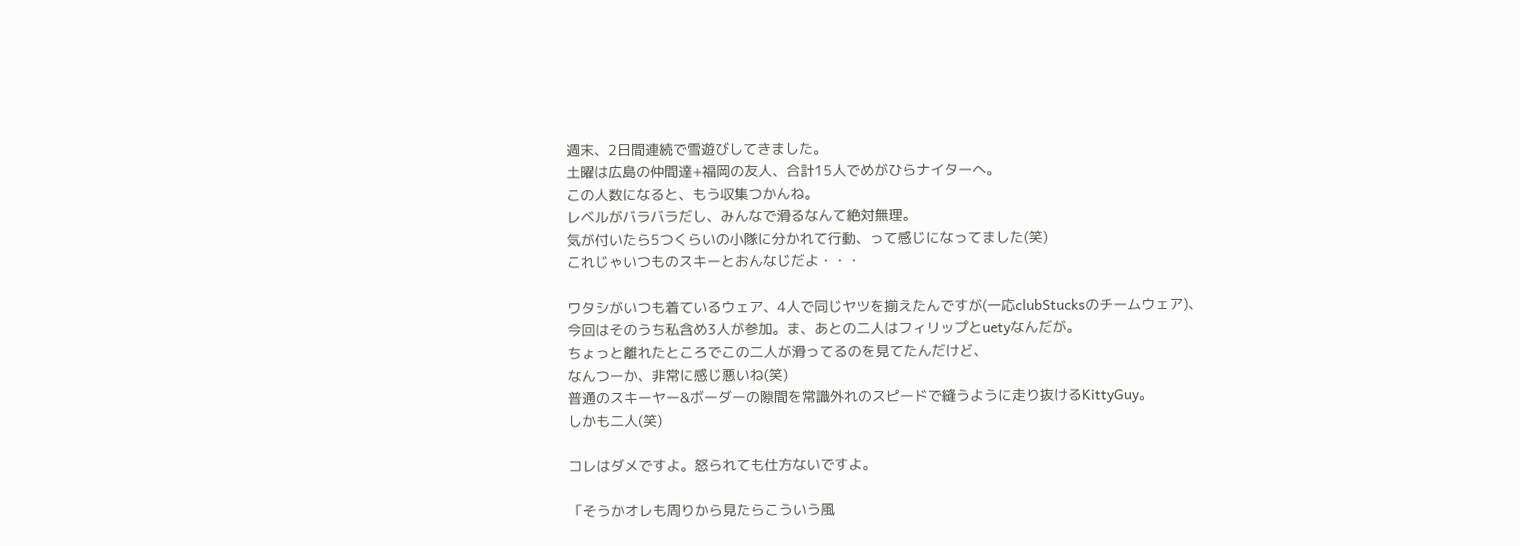週末、2日間連続で雪遊びしてきました。
土曜は広島の仲間達+福岡の友人、合計15人でめがひらナイターへ。
この人数になると、もう収集つかんね。
レベルがバラバラだし、みんなで滑るなんて絶対無理。
気が付いたら5つくらいの小隊に分かれて行動、って感じになってました(笑)
これじゃいつものスキーとおんなじだよ・・・

ワタシがいつも着ているウェア、4人で同じヤツを揃えたんですが(一応clubStucksのチームウェア)、
今回はそのうち私含め3人が参加。ま、あとの二人はフィリップとuetyなんだが。
ちょっと離れたところでこの二人が滑ってるのを見てたんだけど、
なんつーか、非常に感じ悪いね(笑)
普通のスキーヤー&ボーダーの隙間を常識外れのスピードで縫うように走り抜けるKittyGuy。
しかも二人(笑)

コレはダメですよ。怒られても仕方ないですよ。

「そうかオレも周りから見たらこういう風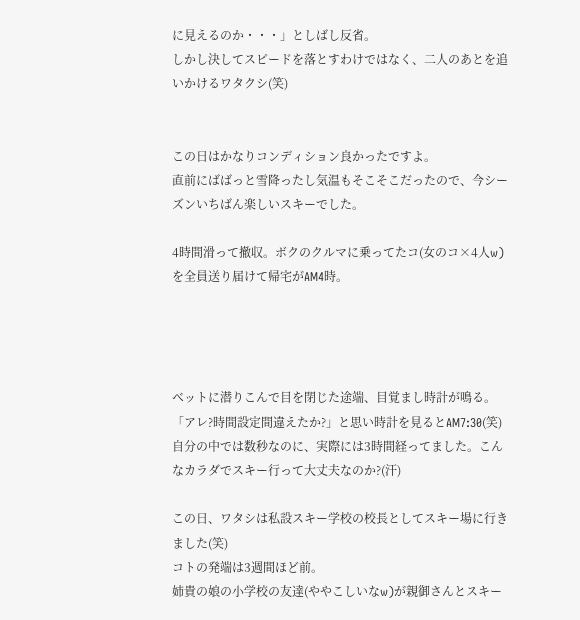に見えるのか・・・」としばし反省。
しかし決してスピードを落とすわけではなく、二人のあとを追いかけるワタクシ(笑)


この日はかなりコンディション良かったですよ。
直前にばばっと雪降ったし気温もそこそこだったので、今シーズンいちばん楽しいスキーでした。

4時間滑って撤収。ボクのクルマに乗ってたコ(女のコ×4人w)を全員送り届けて帰宅がAM4時。




ベットに潜りこんで目を閉じた途端、目覚まし時計が鳴る。
「アレ?時間設定間違えたか?」と思い時計を見るとAM7:30(笑)
自分の中では数秒なのに、実際には3時間経ってました。こんなカラダでスキー行って大丈夫なのか?(汗)

この日、ワタシは私設スキー学校の校長としてスキー場に行きました(笑)
コトの発端は3週間ほど前。
姉貴の娘の小学校の友達(ややこしいなw)が親御さんとスキー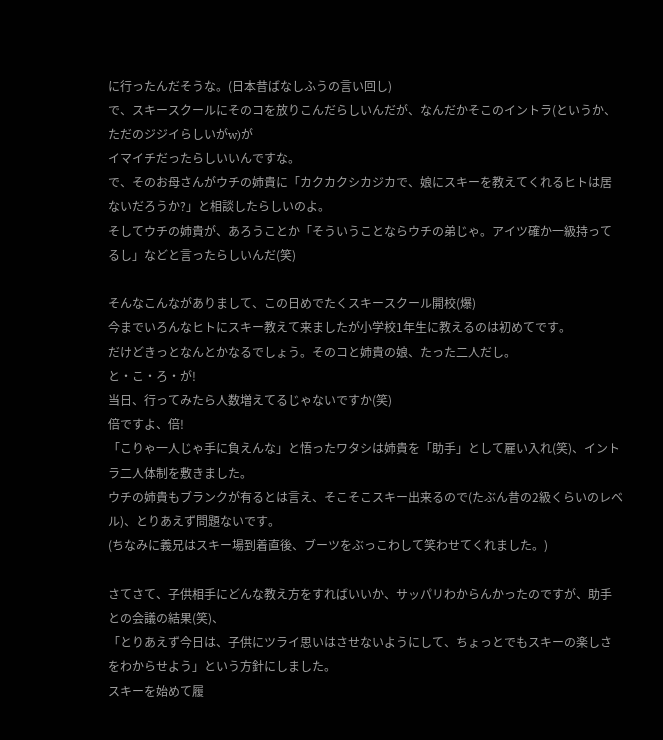に行ったんだそうな。(日本昔ばなしふうの言い回し)
で、スキースクールにそのコを放りこんだらしいんだが、なんだかそこのイントラ(というか、ただのジジイらしいがw)が
イマイチだったらしいいんですな。
で、そのお母さんがウチの姉貴に「カクカクシカジカで、娘にスキーを教えてくれるヒトは居ないだろうか?」と相談したらしいのよ。
そしてウチの姉貴が、あろうことか「そういうことならウチの弟じゃ。アイツ確か一級持ってるし」などと言ったらしいんだ(笑)

そんなこんながありまして、この日めでたくスキースクール開校(爆)
今までいろんなヒトにスキー教えて来ましたが小学校1年生に教えるのは初めてです。
だけどきっとなんとかなるでしょう。そのコと姉貴の娘、たった二人だし。
と・こ・ろ・が!
当日、行ってみたら人数増えてるじゃないですか(笑)
倍ですよ、倍!
「こりゃ一人じゃ手に負えんな」と悟ったワタシは姉貴を「助手」として雇い入れ(笑)、イントラ二人体制を敷きました。
ウチの姉貴もブランクが有るとは言え、そこそこスキー出来るので(たぶん昔の2級くらいのレベル)、とりあえず問題ないです。
(ちなみに義兄はスキー場到着直後、ブーツをぶっこわして笑わせてくれました。)

さてさて、子供相手にどんな教え方をすればいいか、サッパリわからんかったのですが、助手との会議の結果(笑)、
「とりあえず今日は、子供にツライ思いはさせないようにして、ちょっとでもスキーの楽しさをわからせよう」という方針にしました。
スキーを始めて履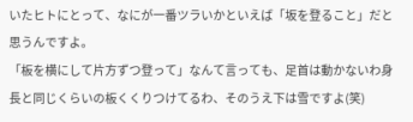いたヒトにとって、なにが一番ツラいかといえば「坂を登ること」だと思うんですよ。
「板を横にして片方ずつ登って」なんて言っても、足首は動かないわ身長と同じくらいの板くくりつけてるわ、そのうえ下は雪ですよ(笑)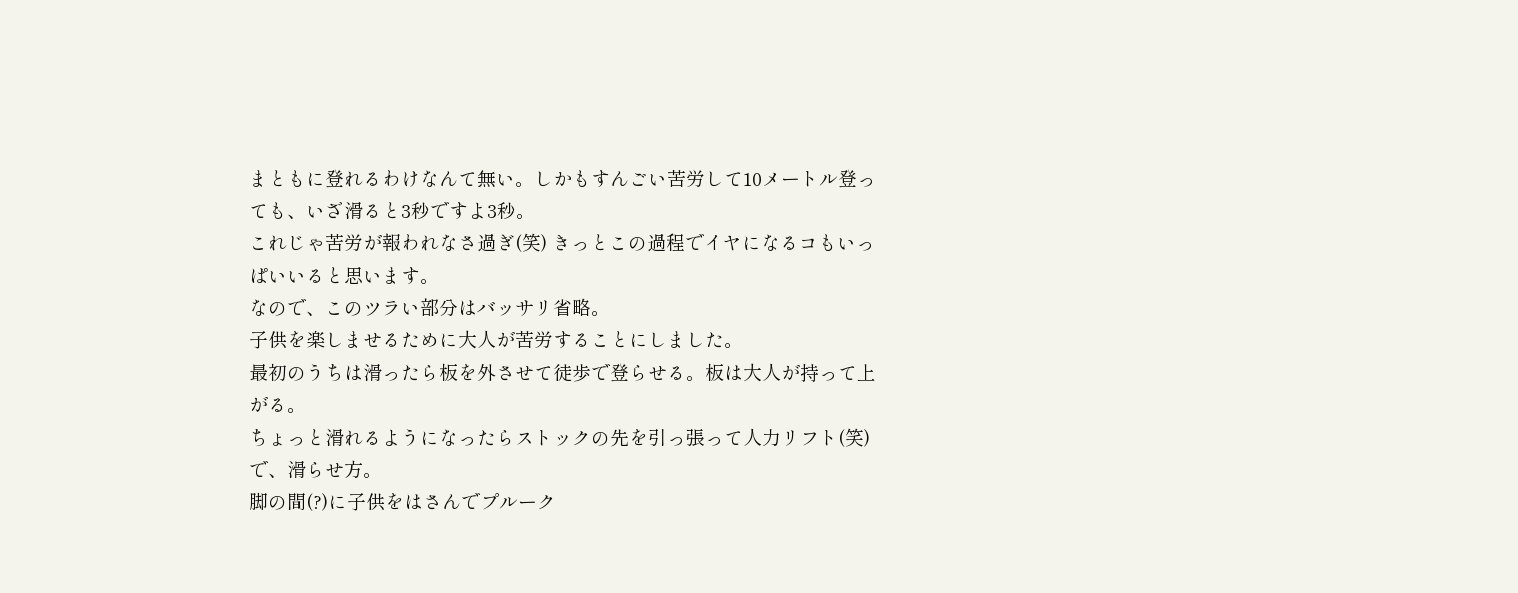まともに登れるわけなんて無い。しかもすんごい苦労して10メートル登っても、いざ滑ると3秒ですよ3秒。
これじゃ苦労が報われなさ過ぎ(笑) きっとこの過程でイヤになるコもいっぱいいると思います。
なので、このツラい部分はバッサリ省略。
子供を楽しませるために大人が苦労することにしました。
最初のうちは滑ったら板を外させて徒歩で登らせる。板は大人が持って上がる。
ちょっと滑れるようになったらストックの先を引っ張って人力リフト(笑)
で、滑らせ方。
脚の間(?)に子供をはさんでプルーク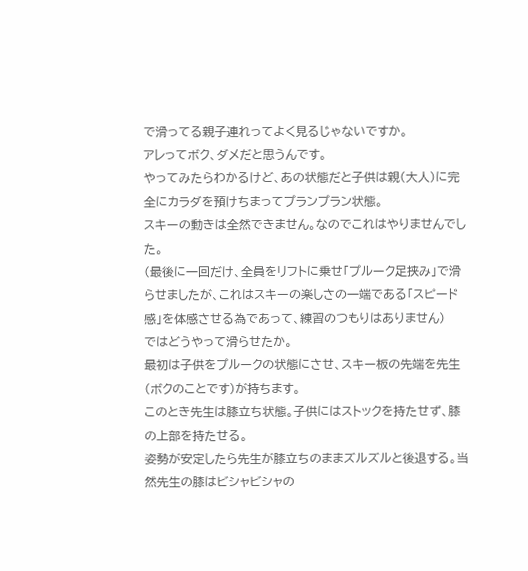で滑ってる親子連れってよく見るじゃないですか。
アレってボク、ダメだと思うんです。
やってみたらわかるけど、あの状態だと子供は親(大人)に完全にカラダを預けちまってプランプラン状態。
スキーの動きは全然できません。なのでこれはやりませんでした。
(最後に一回だけ、全員をリフトに乗せ「プルーク足挟み」で滑らせましたが、これはスキーの楽しさの一端である「スピード感」を体感させる為であって、練習のつもりはありません)
ではどうやって滑らせたか。
最初は子供をプルークの状態にさせ、スキー板の先端を先生(ボクのことです)が持ちます。
このとき先生は膝立ち状態。子供にはストックを持たせず、膝の上部を持たせる。
姿勢が安定したら先生が膝立ちのままズルズルと後退する。当然先生の膝はビシャビシャの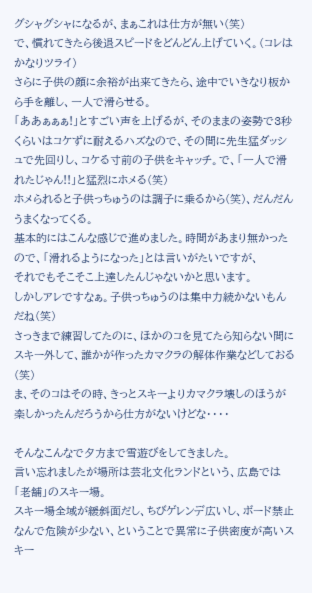グシャグシャになるが、まぁこれは仕方が無い(笑)
で、慣れてきたら後退スピードをどんどん上げていく。(コレはかなりツライ)
さらに子供の顔に余裕が出来てきたら、途中でいきなり板から手を離し、一人で滑らせる。
「ああぁぁぁ!」とすごい声を上げるが、そのままの姿勢で3秒くらいはコケずに耐えるハズなので、その間に先生猛ダッシュで先回りし、コケる寸前の子供をキャッチ。で、「一人で滑れたじゃん!!」と猛烈にホメる(笑)
ホメられると子供っちゅうのは調子に乗るから(笑)、だんだんうまくなってくる。
基本的にはこんな感じで進めました。時間があまり無かったので、「滑れるようになった」とは言いがたいですが、
それでもそこそこ上達したんじゃないかと思います。
しかしアレですなぁ。子供っちゅうのは集中力続かないもんだね(笑)
さっきまで練習してたのに、ほかのコを見てたら知らない間にスキー外して、誰かが作ったカマクラの解体作業などしておる(笑)
ま、そのコはその時、きっとスキーよりカマクラ壊しのほうが楽しかったんだろうから仕方がないけどな・・・・

そんなこんなで夕方まで雪遊びをしてきました。
言い忘れましたが場所は芸北文化ランドという、広島では「老舗」のスキー場。
スキー場全域が緩斜面だし、ちびゲレンデ広いし、ボード禁止なんで危険が少ない、ということで異常に子供密度が高いスキー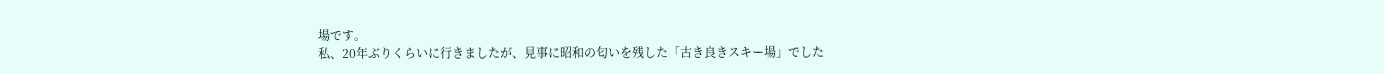場です。
私、20年ぶりくらいに行きましたが、見事に昭和の匂いを残した「古き良きスキー場」でした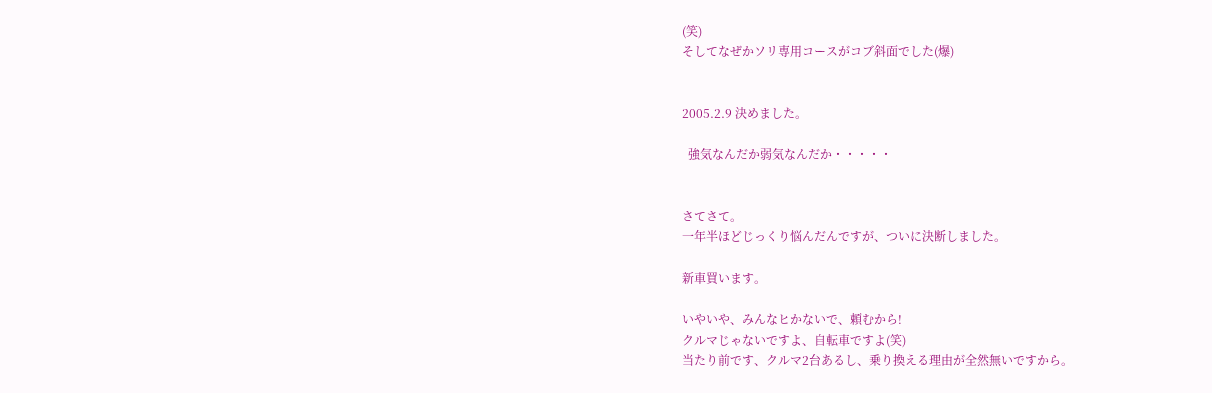(笑)
そしてなぜかソリ専用コースがコブ斜面でした(爆)


2005.2.9 決めました。

  強気なんだか弱気なんだか・・・・・


さてさて。
一年半ほどじっくり悩んだんですが、ついに決断しました。

新車買います。

いやいや、みんなヒかないで、頼むから!
クルマじゃないですよ、自転車ですよ(笑)
当たり前です、クルマ2台あるし、乗り換える理由が全然無いですから。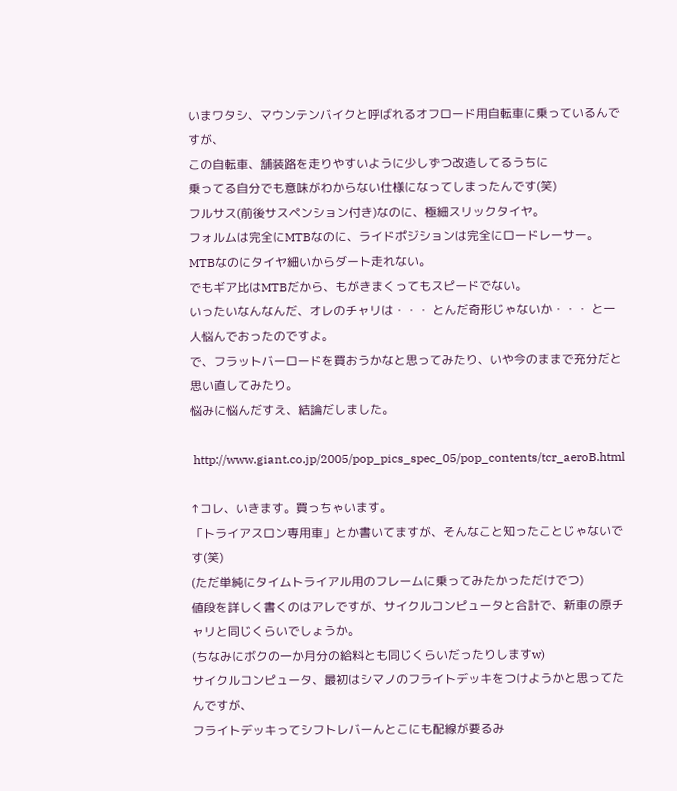いまワタシ、マウンテンバイクと呼ばれるオフロード用自転車に乗っているんですが、
この自転車、舗装路を走りやすいように少しずつ改造してるうちに
乗ってる自分でも意味がわからない仕様になってしまったんです(笑)
フルサス(前後サスペンション付き)なのに、極細スリックタイヤ。
フォルムは完全にMTBなのに、ライドポジションは完全にロードレーサー。
MTBなのにタイヤ細いからダート走れない。
でもギア比はMTBだから、もがきまくってもスピードでない。
いったいなんなんだ、オレのチャリは・・・ とんだ奇形じゃないか・・・ と一人悩んでおったのですよ。
で、フラットバーロードを買おうかなと思ってみたり、いや今のままで充分だと思い直してみたり。
悩みに悩んだすえ、結論だしました。

 http://www.giant.co.jp/2005/pop_pics_spec_05/pop_contents/tcr_aeroB.html

↑コレ、いきます。買っちゃいます。
「トライアスロン専用車」とか書いてますが、そんなこと知ったことじゃないです(笑)
(ただ単純にタイムトライアル用のフレームに乗ってみたかっただけでつ)
値段を詳しく書くのはアレですが、サイクルコンピュータと合計で、新車の原チャリと同じくらいでしょうか。
(ちなみにボクの一か月分の給料とも同じくらいだったりしますw)
サイクルコンピュータ、最初はシマノのフライトデッキをつけようかと思ってたんですが、
フライトデッキってシフトレバーんとこにも配線が要るみ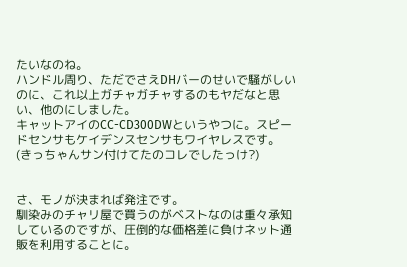たいなのね。
ハンドル周り、ただでさえDHバーのせいで騒がしいのに、これ以上ガチャガチャするのもヤだなと思い、他のにしました。
キャットアイのCC-CD300DWというやつに。スピードセンサもケイデンスセンサもワイヤレスです。
(きっちゃんサン付けてたのコレでしたっけ?)


さ、モノが決まれば発注です。
馴染みのチャリ屋で買うのがベストなのは重々承知しているのですが、圧倒的な価格差に負けネット通販を利用することに。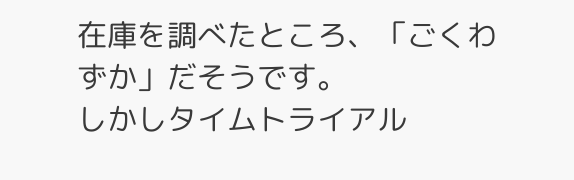在庫を調べたところ、「ごくわずか」だそうです。
しかしタイムトライアル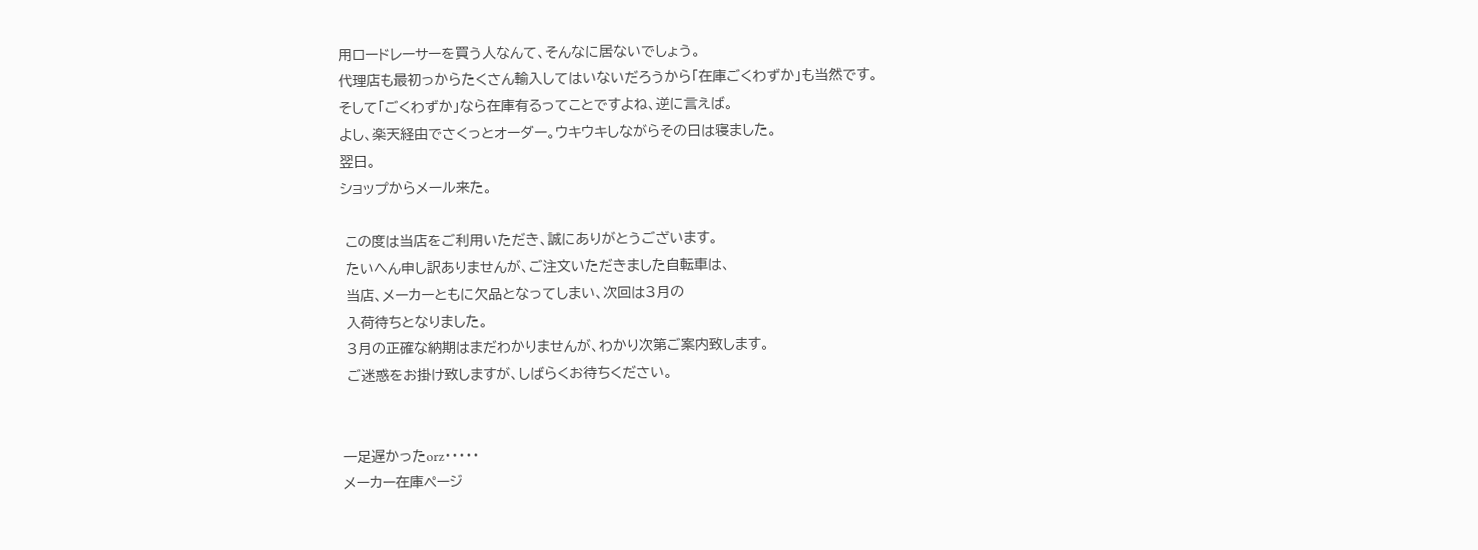用ロードレーサーを買う人なんて、そんなに居ないでしょう。
代理店も最初っからたくさん輸入してはいないだろうから「在庫ごくわずか」も当然です。
そして「ごくわずか」なら在庫有るってことですよね、逆に言えば。
よし、楽天経由でさくっとオーダー。ウキウキしながらその日は寝ました。
翌日。
ショップからメール来た。

 この度は当店をご利用いただき、誠にありがとうございます。
 たいへん申し訳ありませんが、ご注文いただきました自転車は、
 当店、メーカーともに欠品となってしまい、次回は3月の
 入荷待ちとなりました。
 3月の正確な納期はまだわかりませんが、わかり次第ご案内致します。
 ご迷惑をお掛け致しますが、しばらくお待ちください。


一足遅かったorz・・・・・
メーカー在庫ページ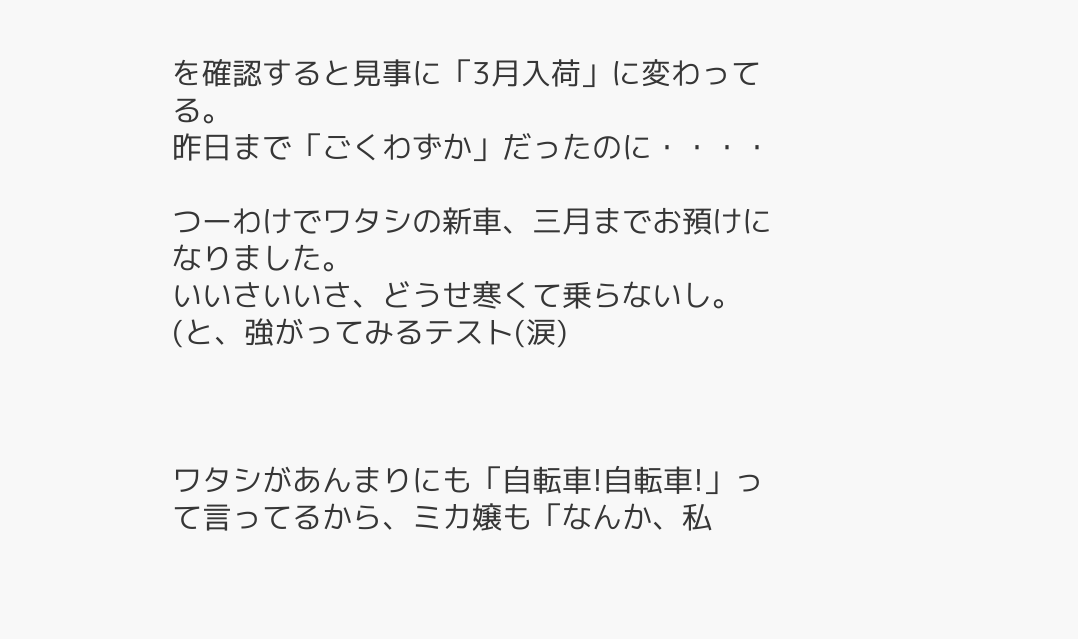を確認すると見事に「3月入荷」に変わってる。
昨日まで「ごくわずか」だったのに・・・・

つーわけでワタシの新車、三月までお預けになりました。
いいさいいさ、どうせ寒くて乗らないし。(と、強がってみるテスト(涙)



ワタシがあんまりにも「自転車!自転車!」って言ってるから、ミカ嬢も「なんか、私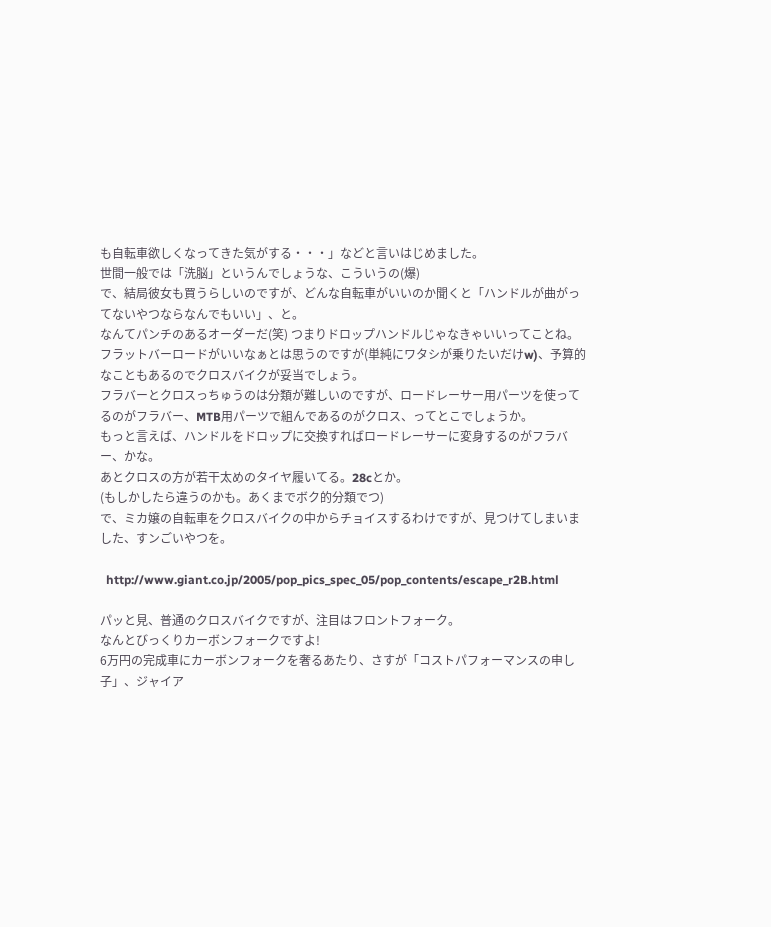も自転車欲しくなってきた気がする・・・」などと言いはじめました。
世間一般では「洗脳」というんでしょうな、こういうの(爆)
で、結局彼女も買うらしいのですが、どんな自転車がいいのか聞くと「ハンドルが曲がってないやつならなんでもいい」、と。
なんてパンチのあるオーダーだ(笑) つまりドロップハンドルじゃなきゃいいってことね。
フラットバーロードがいいなぁとは思うのですが(単純にワタシが乗りたいだけw)、予算的なこともあるのでクロスバイクが妥当でしょう。
フラバーとクロスっちゅうのは分類が難しいのですが、ロードレーサー用パーツを使ってるのがフラバー、MTB用パーツで組んであるのがクロス、ってとこでしょうか。
もっと言えば、ハンドルをドロップに交換すればロードレーサーに変身するのがフラバー、かな。
あとクロスの方が若干太めのタイヤ履いてる。28cとか。
(もしかしたら違うのかも。あくまでボク的分類でつ)
で、ミカ嬢の自転車をクロスバイクの中からチョイスするわけですが、見つけてしまいました、すンごいやつを。

  http://www.giant.co.jp/2005/pop_pics_spec_05/pop_contents/escape_r2B.html

パッと見、普通のクロスバイクですが、注目はフロントフォーク。
なんとびっくりカーボンフォークですよ!
6万円の完成車にカーボンフォークを奢るあたり、さすが「コストパフォーマンスの申し子」、ジャイア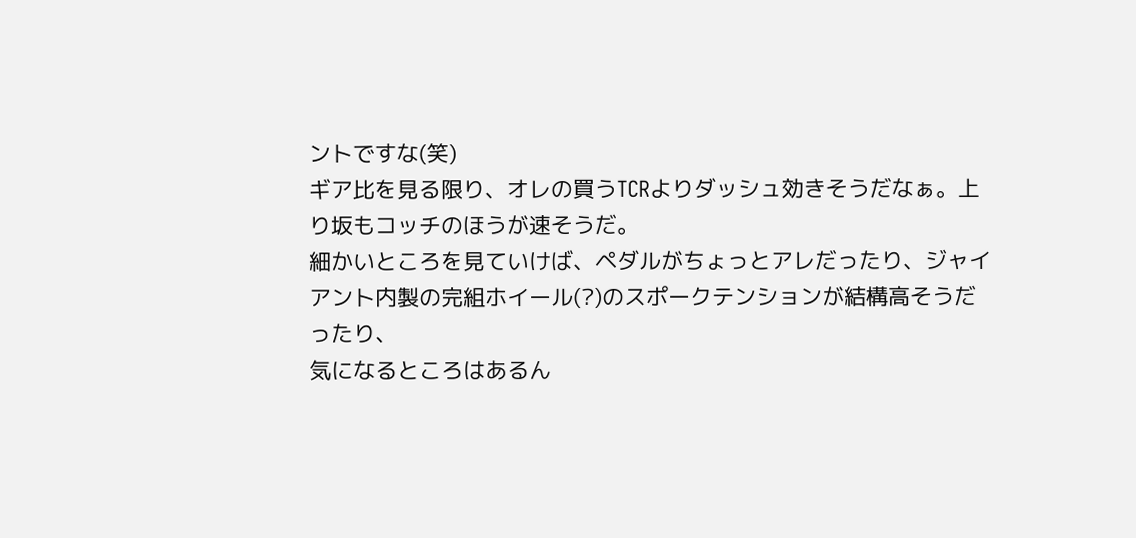ントですな(笑)
ギア比を見る限り、オレの買うTCRよりダッシュ効きそうだなぁ。上り坂もコッチのほうが速そうだ。
細かいところを見ていけば、ペダルがちょっとアレだったり、ジャイアント内製の完組ホイール(?)のスポークテンションが結構高そうだったり、
気になるところはあるん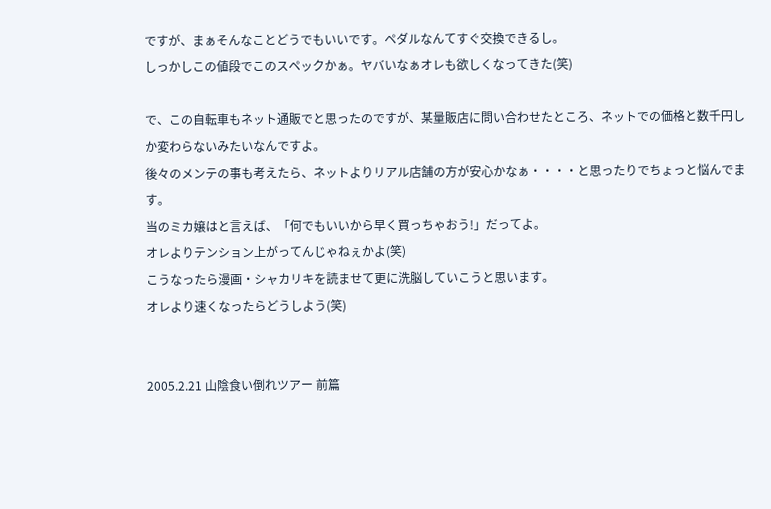ですが、まぁそんなことどうでもいいです。ペダルなんてすぐ交換できるし。
しっかしこの値段でこのスペックかぁ。ヤバいなぁオレも欲しくなってきた(笑)

で、この自転車もネット通販でと思ったのですが、某量販店に問い合わせたところ、ネットでの価格と数千円しか変わらないみたいなんですよ。
後々のメンテの事も考えたら、ネットよりリアル店舗の方が安心かなぁ・・・・と思ったりでちょっと悩んでます。
当のミカ嬢はと言えば、「何でもいいから早く買っちゃおう!」だってよ。
オレよりテンション上がってんじゃねぇかよ(笑)
こうなったら漫画・シャカリキを読ませて更に洗脳していこうと思います。
オレより速くなったらどうしよう(笑)


2005.2.21 山陰食い倒れツアー 前篇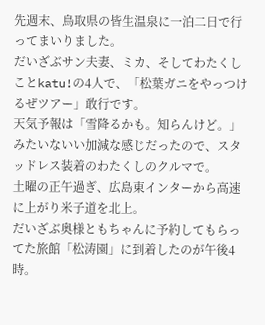先週末、鳥取県の皆生温泉に一泊二日で行ってまいりました。
だいざぶサン夫妻、ミカ、そしてわたくしことkatu!の4人で、「松葉ガニをやっつけるぜツアー」敢行です。
天気予報は「雪降るかも。知らんけど。」みたいないい加減な感じだったので、スタッドレス装着のわたくしのクルマで。
土曜の正午過ぎ、広島東インターから高速に上がり米子道を北上。
だいざぶ奥様ともちゃんに予約してもらってた旅館「松涛園」に到着したのが午後4時。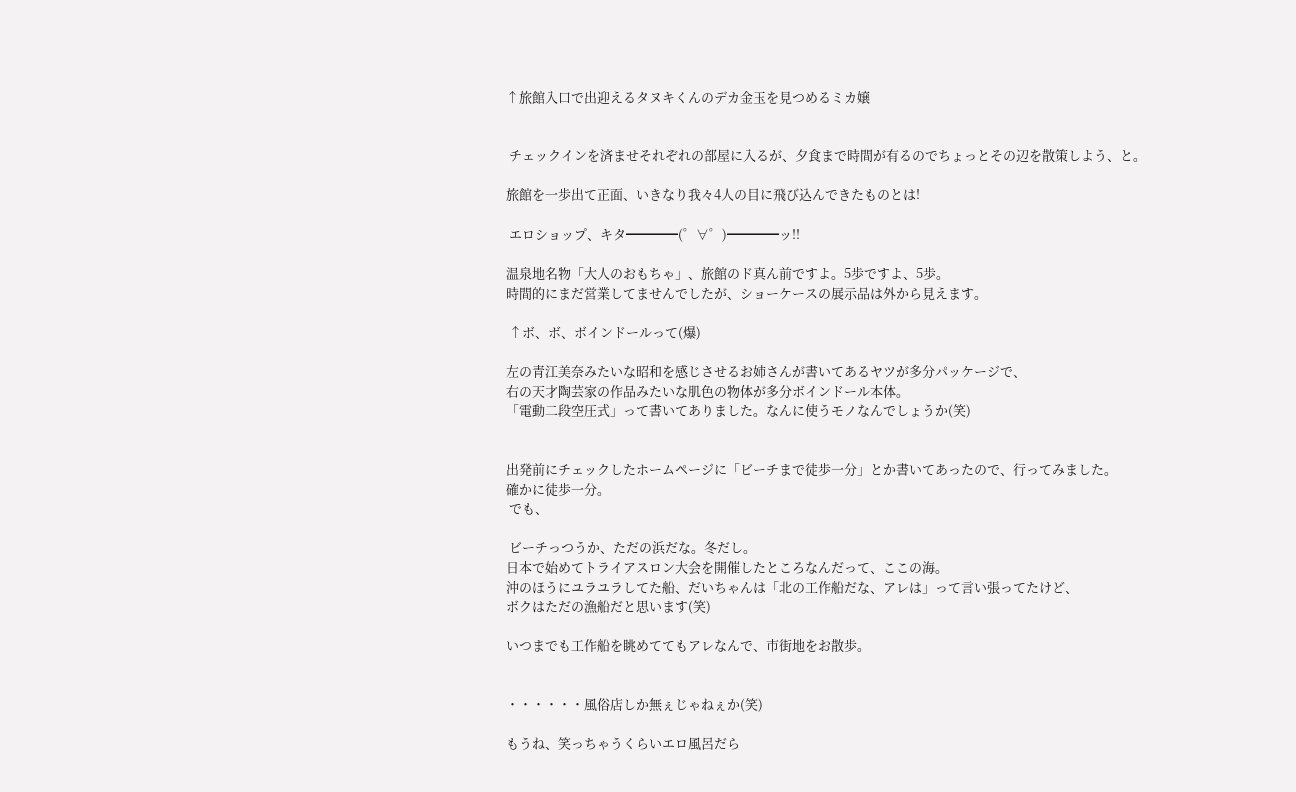↑旅館入口で出迎えるタヌキくんのデカ金玉を見つめるミカ嬢


 チェックインを済ませそれぞれの部屋に入るが、夕食まで時間が有るのでちょっとその辺を散策しよう、と。

旅館を一歩出て正面、いきなり我々4人の目に飛び込んできたものとは!

 エロショップ、キタ━━━━(゜∀゜)━━━━ッ!!

温泉地名物「大人のおもちゃ」、旅館のド真ん前ですよ。5歩ですよ、5歩。
時間的にまだ営業してませんでしたが、ショーケースの展示品は外から見えます。

 ↑ボ、ボ、ボインドールって(爆)

左の青江美奈みたいな昭和を感じさせるお姉さんが書いてあるヤツが多分パッケージで、
右の天才陶芸家の作品みたいな肌色の物体が多分ボインドール本体。
「電動二段空圧式」って書いてありました。なんに使うモノなんでしょうか(笑)


出発前にチェックしたホームページに「ビーチまで徒歩一分」とか書いてあったので、行ってみました。
確かに徒歩一分。
 でも、

 ビーチっつうか、ただの浜だな。冬だし。
日本で始めてトライアスロン大会を開催したところなんだって、ここの海。
沖のほうにユラユラしてた船、だいちゃんは「北の工作船だな、アレは」って言い張ってたけど、
ボクはただの漁船だと思います(笑)

いつまでも工作船を眺めててもアレなんで、市街地をお散歩。


・・・・・・風俗店しか無ぇじゃねぇか(笑)

もうね、笑っちゃうくらいエロ風呂だら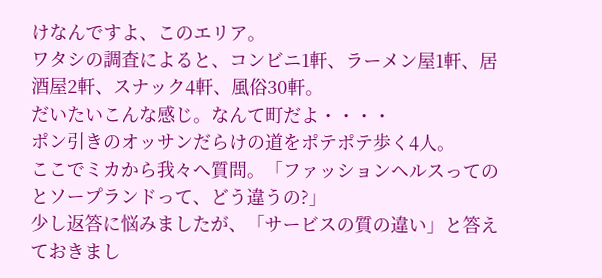けなんですよ、このエリア。
ワタシの調査によると、コンビニ1軒、ラーメン屋1軒、居酒屋2軒、スナック4軒、風俗30軒。
だいたいこんな感じ。なんて町だよ・・・・
ポン引きのオッサンだらけの道をポテポテ歩く4人。
ここでミカから我々へ質問。「ファッションヘルスってのとソープランドって、どう違うの?」
少し返答に悩みましたが、「サービスの質の違い」と答えておきまし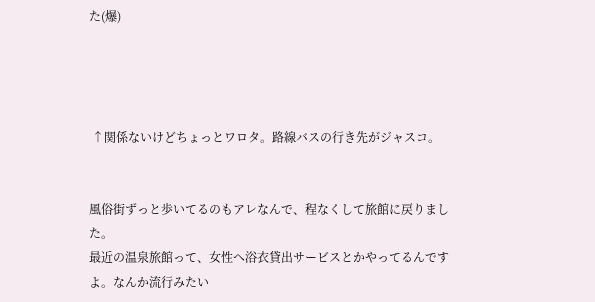た(爆)




 ↑関係ないけどちょっとワロタ。路線バスの行き先がジャスコ。


風俗街ずっと歩いてるのもアレなんで、程なくして旅館に戻りました。
最近の温泉旅館って、女性へ浴衣貸出サービスとかやってるんですよ。なんか流行みたい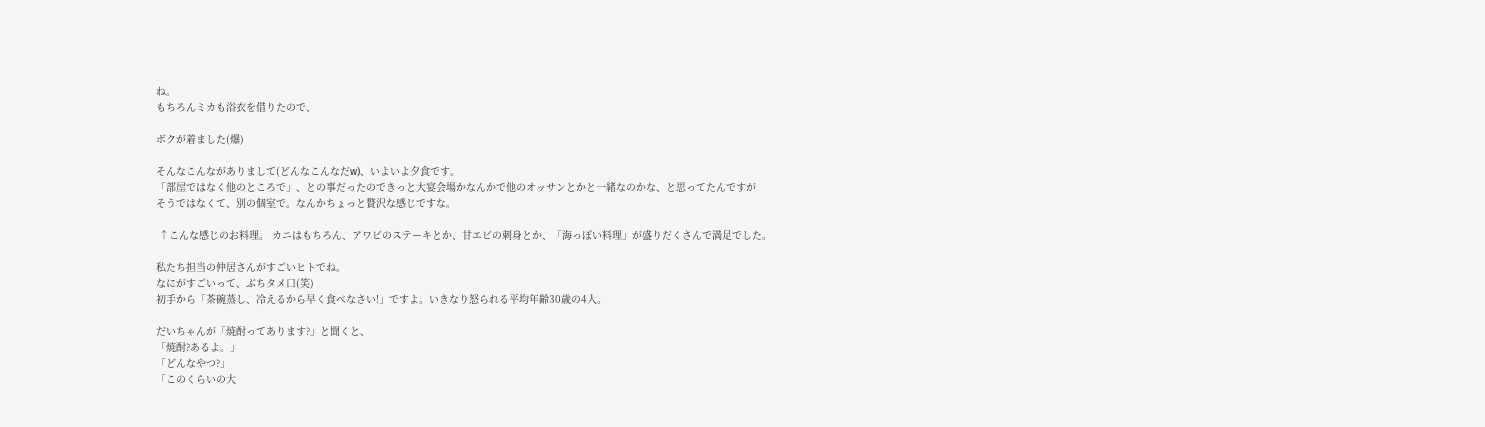ね。
もちろんミカも浴衣を借りたので、

ボクが着ました(爆)

そんなこんながありまして(どんなこんなだw)、いよいよ夕食です。
「部屋ではなく他のところで」、との事だったのできっと大宴会場かなんかで他のオッサンとかと一緒なのかな、と思ってたんですが
そうではなくて、別の個室で。なんかちょっと贅沢な感じですな。

 ↑こんな感じのお料理。 カニはもちろん、アワビのステーキとか、甘エビの刺身とか、「海っぽい料理」が盛りだくさんで満足でした。

私たち担当の仲居さんがすごいヒトでね。
なにがすごいって、ぶちタメ口(笑)
初手から「茶碗蒸し、冷えるから早く食べなさい!」ですよ。いきなり怒られる平均年齢30歳の4人。

だいちゃんが「焼酎ってあります?」と聞くと、
「焼酎?あるよ。」
「どんなやつ?」
「このくらいの大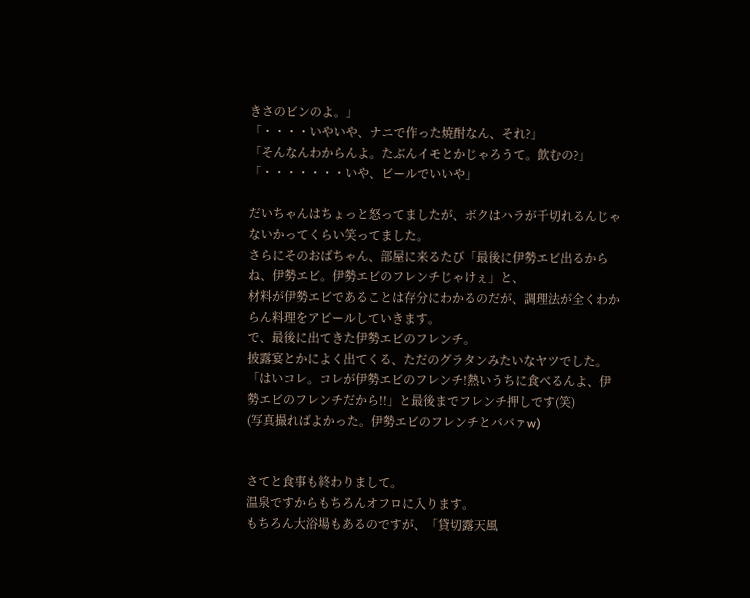きさのビンのよ。」
「・・・・いやいや、ナニで作った焼酎なん、それ?」
「そんなんわからんよ。たぶんイモとかじゃろうて。飲むの?」
「・・・・・・・いや、ビールでいいや」

だいちゃんはちょっと怒ってましたが、ボクはハラが千切れるんじゃないかってくらい笑ってました。
さらにそのおばちゃん、部屋に来るたび「最後に伊勢エビ出るからね、伊勢エビ。伊勢エビのフレンチじゃけぇ」と、
材料が伊勢エビであることは存分にわかるのだが、調理法が全くわからん料理をアピールしていきます。
で、最後に出てきた伊勢エビのフレンチ。
披露宴とかによく出てくる、ただのグラタンみたいなヤツでした。
「はいコレ。コレが伊勢エビのフレンチ!熱いうちに食べるんよ、伊勢エビのフレンチだから!!」と最後までフレンチ押しです(笑)
(写真撮ればよかった。伊勢エビのフレンチとババァw)


さてと食事も終わりまして。
温泉ですからもちろんオフロに入ります。
もちろん大浴場もあるのですが、「貸切露天風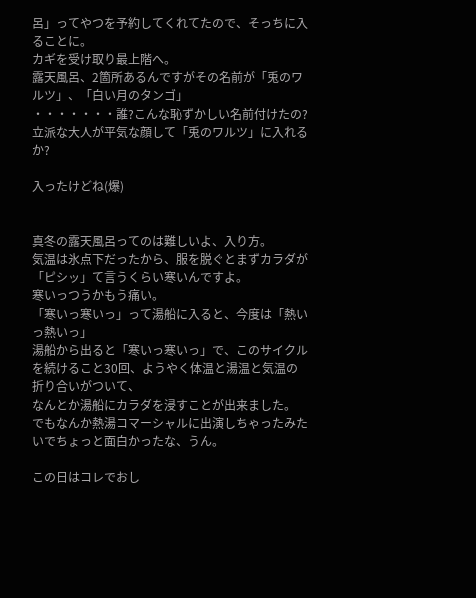呂」ってやつを予約してくれてたので、そっちに入ることに。
カギを受け取り最上階へ。
露天風呂、2箇所あるんですがその名前が「兎のワルツ」、「白い月のタンゴ」
・・・・・・・誰?こんな恥ずかしい名前付けたの?
立派な大人が平気な顔して「兎のワルツ」に入れるか?

入ったけどね(爆)


真冬の露天風呂ってのは難しいよ、入り方。
気温は氷点下だったから、服を脱ぐとまずカラダが「ピシッ」て言うくらい寒いんですよ。
寒いっつうかもう痛い。
「寒いっ寒いっ」って湯船に入ると、今度は「熱いっ熱いっ」
湯船から出ると「寒いっ寒いっ」で、このサイクルを続けること30回、ようやく体温と湯温と気温の折り合いがついて、
なんとか湯船にカラダを浸すことが出来ました。
でもなんか熱湯コマーシャルに出演しちゃったみたいでちょっと面白かったな、うん。

この日はコレでおし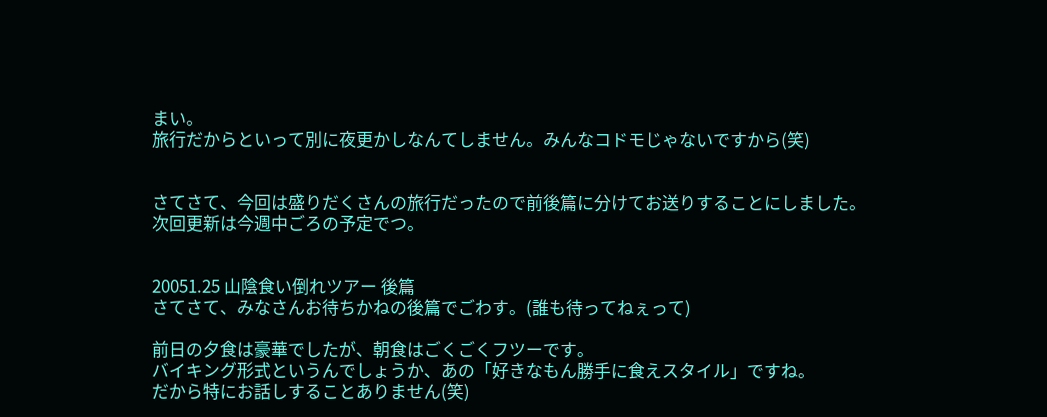まい。
旅行だからといって別に夜更かしなんてしません。みんなコドモじゃないですから(笑)


さてさて、今回は盛りだくさんの旅行だったので前後篇に分けてお送りすることにしました。
次回更新は今週中ごろの予定でつ。


20051.25 山陰食い倒れツアー 後篇
さてさて、みなさんお待ちかねの後篇でごわす。(誰も待ってねぇって)

前日の夕食は豪華でしたが、朝食はごくごくフツーです。
バイキング形式というんでしょうか、あの「好きなもん勝手に食えスタイル」ですね。
だから特にお話しすることありません(笑)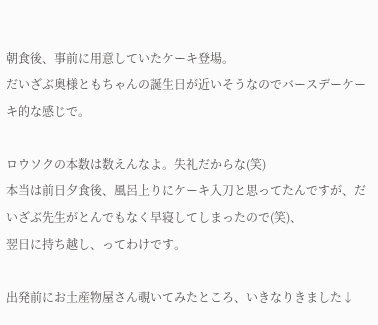朝食後、事前に用意していたケーキ登場。
だいざぶ奥様ともちゃんの誕生日が近いそうなのでバースデーケーキ的な感じで。

ロウソクの本数は数えんなよ。失礼だからな(笑)
本当は前日夕食後、風呂上りにケーキ入刀と思ってたんですが、だいざぶ先生がとんでもなく早寝してしまったので(笑)、
翌日に持ち越し、ってわけです。

出発前にお土産物屋さん覗いてみたところ、いきなりきました↓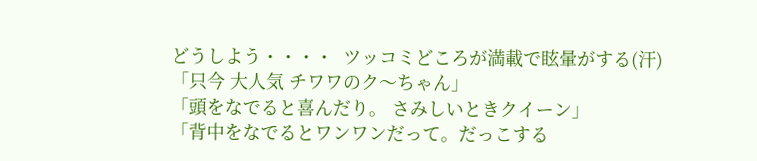どうしよう・・・・  ツッコミどころが満載で眩暈がする(汗)
「只今 大人気 チワワのク〜ちゃん」
「頭をなでると喜んだり。 さみしいときクイーン」
「背中をなでるとワンワンだって。だっこする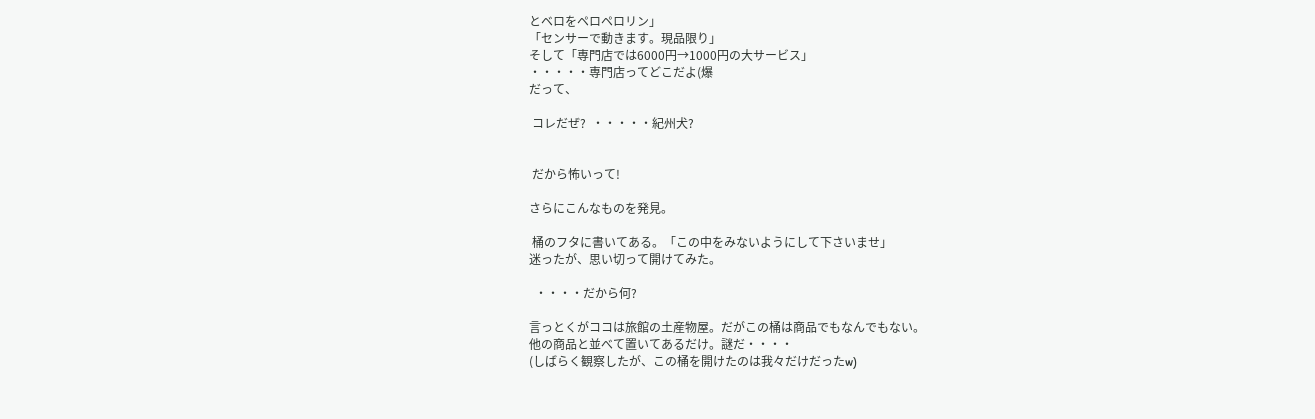とベロをペロペロリン」
「センサーで動きます。現品限り」
そして「専門店では6000円→1000円の大サービス」
・・・・・専門店ってどこだよ(爆
だって、

 コレだぜ?  ・・・・・紀州犬?


 だから怖いって!

さらにこんなものを発見。

 桶のフタに書いてある。「この中をみないようにして下さいませ」
迷ったが、思い切って開けてみた。

  ・・・・だから何?

言っとくがココは旅館の土産物屋。だがこの桶は商品でもなんでもない。
他の商品と並べて置いてあるだけ。謎だ・・・・
(しばらく観察したが、この桶を開けたのは我々だけだったw)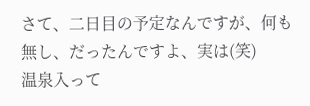さて、二日目の予定なんですが、何も無し、だったんですよ、実は(笑)
温泉入って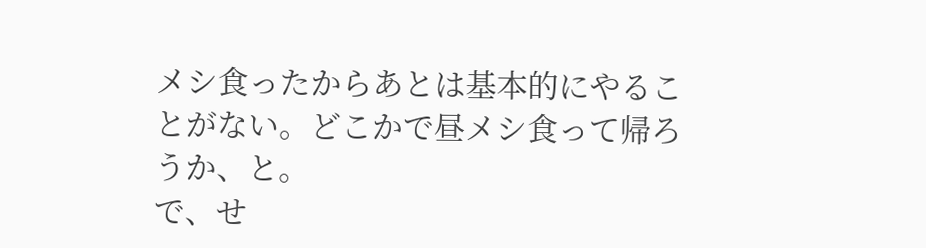メシ食ったからあとは基本的にやることがない。どこかで昼メシ食って帰ろうか、と。
で、せ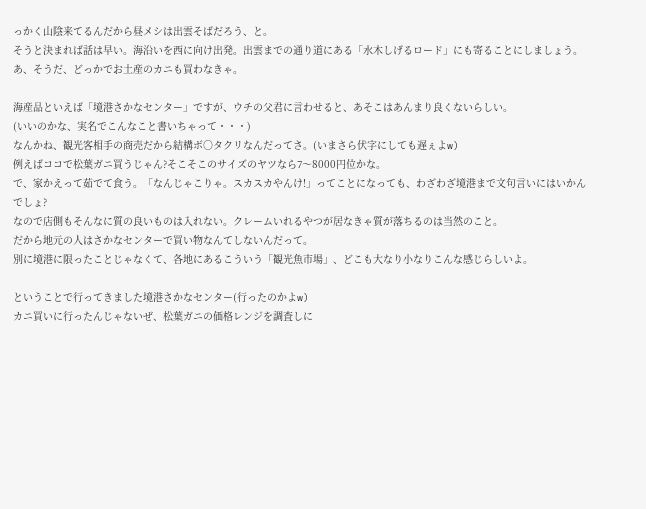っかく山陰来てるんだから昼メシは出雲そばだろう、と。
そうと決まれば話は早い。海沿いを西に向け出発。出雲までの通り道にある「水木しげるロード」にも寄ることにしましょう。
あ、そうだ、どっかでお土産のカニも買わなきゃ。

海産品といえば「境港さかなセンター」ですが、ウチの父君に言わせると、あそこはあんまり良くないらしい。
(いいのかな、実名でこんなこと書いちゃって・・・)
なんかね、観光客相手の商売だから結構ボ○タクリなんだってさ。(いまさら伏字にしても遅ぇよw)
例えばココで松葉ガニ買うじゃん?そこそこのサイズのヤツなら7〜8000円位かな。
で、家かえって茹でて食う。「なんじゃこりゃ。スカスカやんけ!」ってことになっても、わざわざ境港まで文句言いにはいかんでしょ?
なので店側もそんなに質の良いものは入れない。クレームいれるやつが居なきゃ質が落ちるのは当然のこと。
だから地元の人はさかなセンターで買い物なんてしないんだって。
別に境港に限ったことじゃなくて、各地にあるこういう「観光魚市場」、どこも大なり小なりこんな感じらしいよ。

ということで行ってきました境港さかなセンター(行ったのかよw)
カニ買いに行ったんじゃないぜ、松葉ガニの価格レンジを調査しに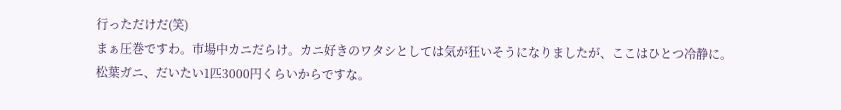行っただけだ(笑)
まぁ圧巻ですわ。市場中カニだらけ。カニ好きのワタシとしては気が狂いそうになりましたが、ここはひとつ冷静に。
松葉ガニ、だいたい1匹3000円くらいからですな。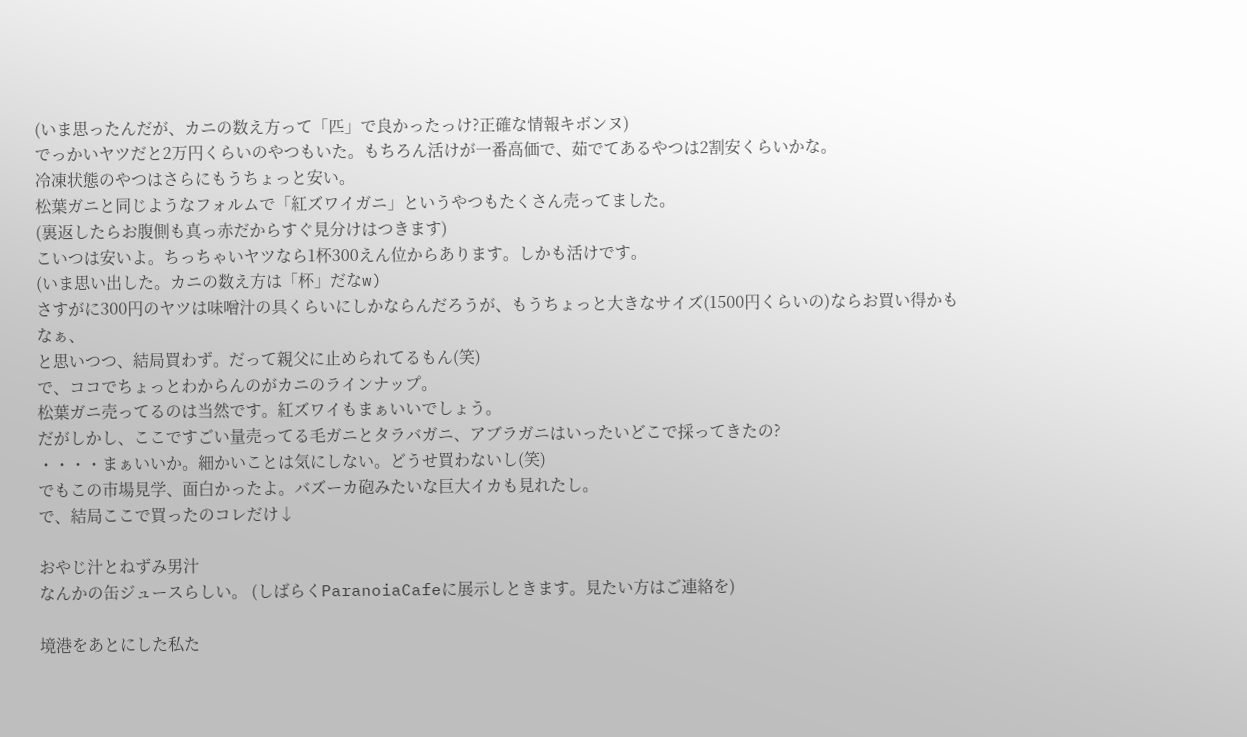(いま思ったんだが、カニの数え方って「匹」で良かったっけ?正確な情報キボンヌ)
でっかいヤツだと2万円くらいのやつもいた。もちろん活けが一番高価で、茹でてあるやつは2割安くらいかな。
冷凍状態のやつはさらにもうちょっと安い。
松葉ガニと同じようなフォルムで「紅ズワイガニ」というやつもたくさん売ってました。
(裏返したらお腹側も真っ赤だからすぐ見分けはつきます)
こいつは安いよ。ちっちゃいヤツなら1杯300えん位からあります。しかも活けです。
(いま思い出した。カニの数え方は「杯」だなw)
さすがに300円のヤツは味噌汁の具くらいにしかならんだろうが、もうちょっと大きなサイズ(1500円くらいの)ならお買い得かもなぁ、
と思いつつ、結局買わず。だって親父に止められてるもん(笑)
で、ココでちょっとわからんのがカニのラインナップ。
松葉ガニ売ってるのは当然です。紅ズワイもまぁいいでしょう。
だがしかし、ここですごい量売ってる毛ガニとタラバガニ、アブラガニはいったいどこで採ってきたの?
・・・・まぁいいか。細かいことは気にしない。どうせ買わないし(笑)
でもこの市場見学、面白かったよ。バズーカ砲みたいな巨大イカも見れたし。
で、結局ここで買ったのコレだけ↓

おやじ汁とねずみ男汁
なんかの缶ジュースらしい。 (しばらくParanoiaCafeに展示しときます。見たい方はご連絡を)

境港をあとにした私た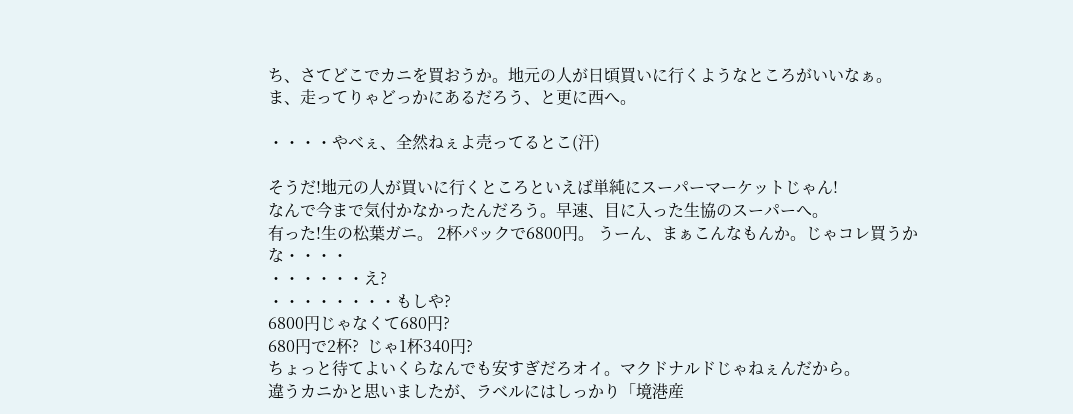ち、さてどこでカニを買おうか。地元の人が日頃買いに行くようなところがいいなぁ。
ま、走ってりゃどっかにあるだろう、と更に西へ。

・・・・やべぇ、全然ねぇよ売ってるとこ(汗)

そうだ!地元の人が買いに行くところといえば単純にスーパーマーケットじゃん!
なんで今まで気付かなかったんだろう。早速、目に入った生協のスーパーへ。
有った!生の松葉ガニ。 2杯パックで6800円。 うーん、まぁこんなもんか。じゃコレ買うかな・・・・
・・・・・・え?
・・・・・・・・もしや?
6800円じゃなくて680円?
680円で2杯?  じゃ1杯340円?
ちょっと待てよいくらなんでも安すぎだろオイ。マクドナルドじゃねぇんだから。
違うカニかと思いましたが、ラベルにはしっかり「境港産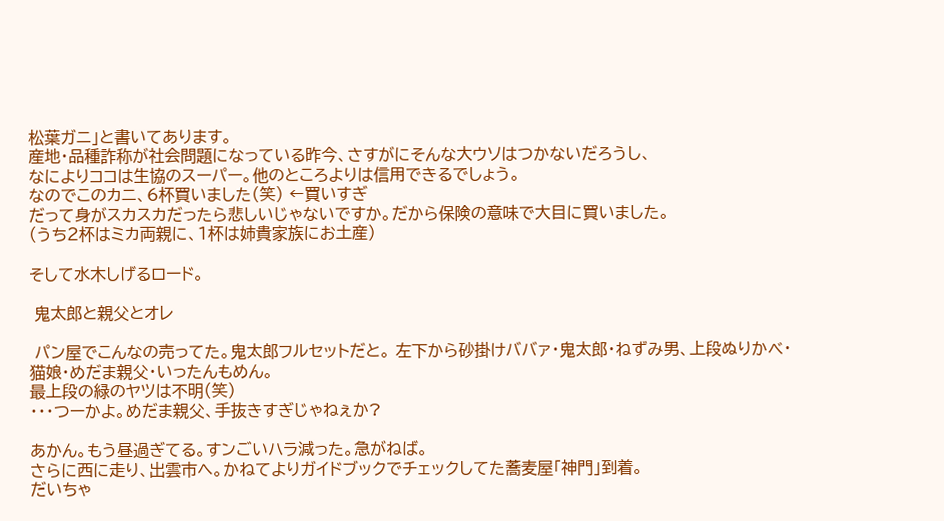松葉ガニ」と書いてあります。
産地・品種詐称が社会問題になっている昨今、さすがにそんな大ウソはつかないだろうし、
なによりココは生協のスーパー。他のところよりは信用できるでしょう。
なのでこのカニ、6杯買いました(笑) ←買いすぎ
だって身がスカスカだったら悲しいじゃないですか。だから保険の意味で大目に買いました。
(うち2杯はミカ両親に、1杯は姉貴家族にお土産)

そして水木しげるロード。

 鬼太郎と親父とオレ

 パン屋でこんなの売ってた。鬼太郎フルセットだと。 左下から砂掛けババァ・鬼太郎・ねずみ男、上段ぬりかべ・猫娘・めだま親父・いったんもめん。
最上段の緑のヤツは不明(笑)
・・・つーかよ。めだま親父、手抜きすぎじゃねぇか?

あかん。もう昼過ぎてる。すンごいハラ減った。急がねば。
さらに西に走り、出雲市へ。かねてよりガイドブックでチェックしてた蕎麦屋「神門」到着。
だいちゃ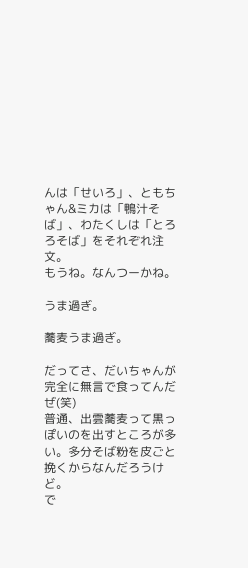んは「せいろ」、ともちゃん&ミカは「鴨汁そば」、わたくしは「とろろそば」をそれぞれ注文。
もうね。なんつーかね。

うま過ぎ。

蕎麦うま過ぎ。

だってさ、だいちゃんが完全に無言で食ってんだぜ(笑)
普通、出雲蕎麦って黒っぽいのを出すところが多い。多分そば粉を皮ごと挽くからなんだろうけど。
で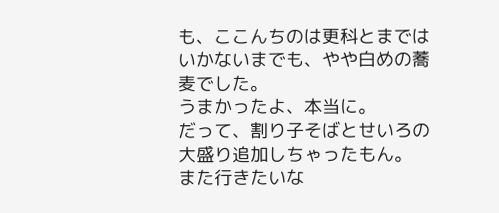も、ここんちのは更科とまではいかないまでも、やや白めの蕎麦でした。
うまかったよ、本当に。
だって、割り子そばとせいろの大盛り追加しちゃったもん。
また行きたいな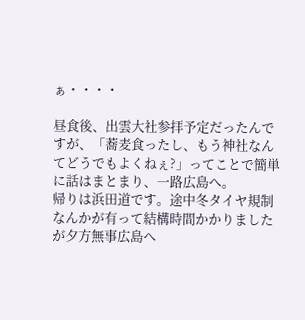ぁ・・・・

昼食後、出雲大社参拝予定だったんですが、「蕎麦食ったし、もう神社なんてどうでもよくねぇ?」ってことで簡単に話はまとまり、一路広島へ。
帰りは浜田道です。途中冬タイヤ規制なんかが有って結構時間かかりましたが夕方無事広島へ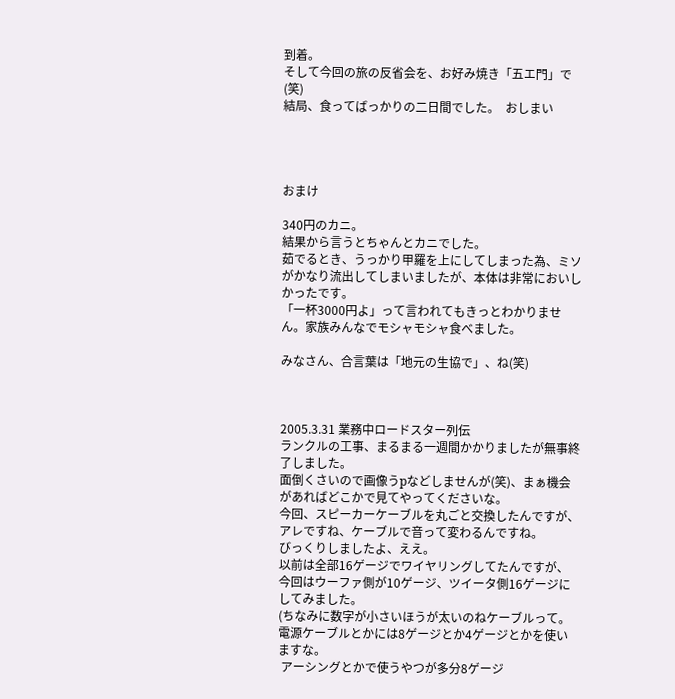到着。
そして今回の旅の反省会を、お好み焼き「五エ門」で(笑)
結局、食ってばっかりの二日間でした。  おしまい




おまけ

340円のカニ。
結果から言うとちゃんとカニでした。
茹でるとき、うっかり甲羅を上にしてしまった為、ミソがかなり流出してしまいましたが、本体は非常においしかったです。
「一杯3000円よ」って言われてもきっとわかりません。家族みんなでモシャモシャ食べました。

みなさん、合言葉は「地元の生協で」、ね(笑)



2005.3.31 業務中ロードスター列伝
ランクルの工事、まるまる一週間かかりましたが無事終了しました。
面倒くさいので画像うpなどしませんが(笑)、まぁ機会があればどこかで見てやってくださいな。
今回、スピーカーケーブルを丸ごと交換したんですが、アレですね、ケーブルで音って変わるんですね。
びっくりしましたよ、ええ。
以前は全部16ゲージでワイヤリングしてたんですが、今回はウーファ側が10ゲージ、ツイータ側16ゲージにしてみました。
(ちなみに数字が小さいほうが太いのねケーブルって。電源ケーブルとかには8ゲージとか4ゲージとかを使いますな。
 アーシングとかで使うやつが多分8ゲージ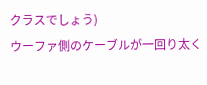クラスでしょう)
ウーファ側のケーブルが一回り太く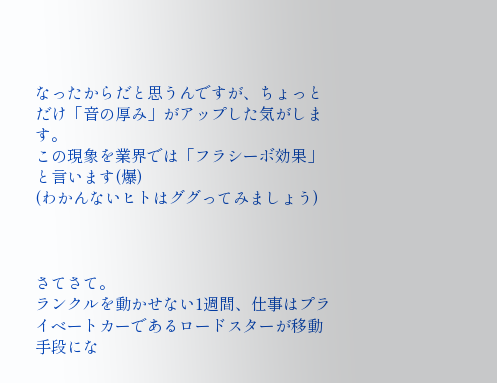なったからだと思うんですが、ちょっとだけ「音の厚み」がアップした気がします。
この現象を業界では「フラシーボ効果」と言います(爆)
(わかんないヒトはググってみましょう)



さてさて。
ランクルを動かせない1週間、仕事はプライベートカーであるロードスターが移動手段にな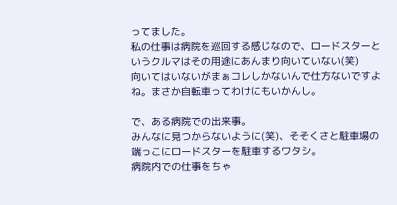ってました。
私の仕事は病院を巡回する感じなので、ロードスターというクルマはその用途にあんまり向いていない(笑)
向いてはいないがまぁコレしかないんで仕方ないですよね。まさか自転車ってわけにもいかんし。

で、ある病院での出来事。
みんなに見つからないように(笑)、そそくさと駐車場の端っこにロードスターを駐車するワタシ。
病院内での仕事をちゃ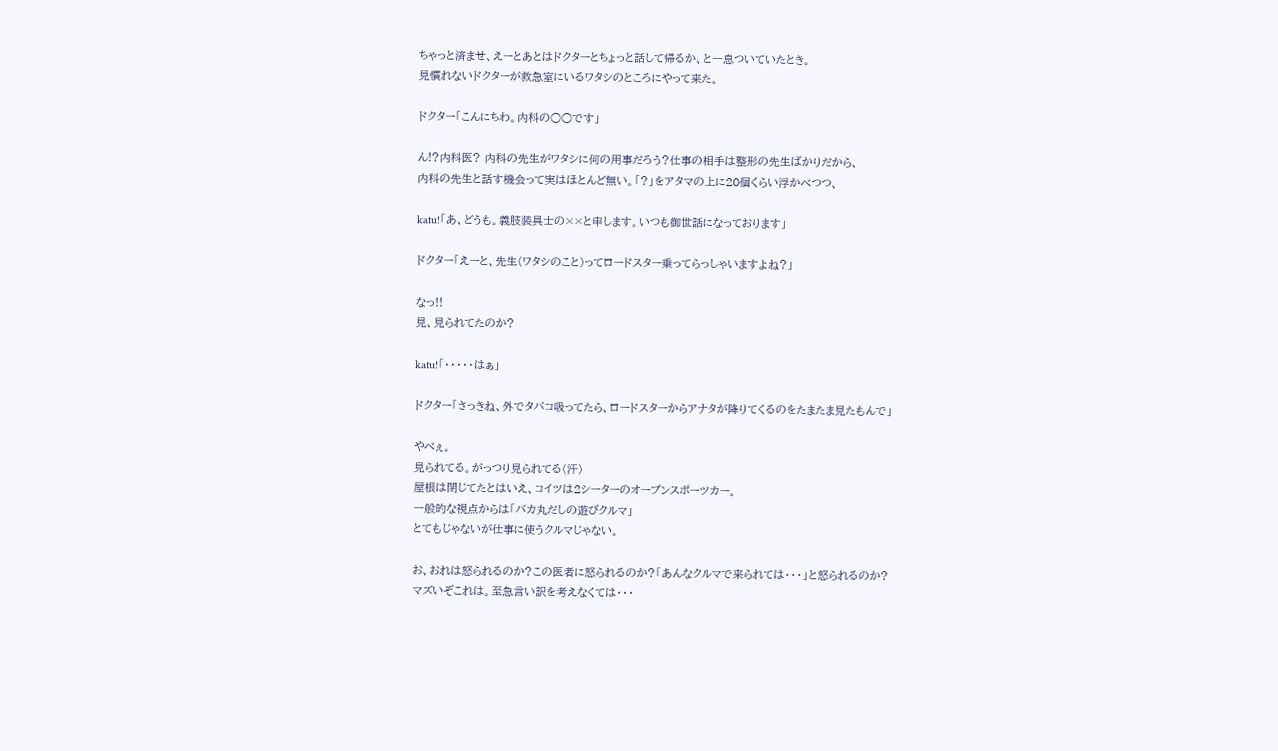ちゃっと済ませ、えーとあとはドクターとちょっと話して帰るか、と一息ついていたとき。
見慣れないドクターが救急室にいるワタシのところにやって来た。

ドクター「こんにちわ。内科の○○です」

ん!?内科医? 内科の先生がワタシに何の用事だろう?仕事の相手は整形の先生ばかりだから、
内科の先生と話す機会って実はほとんど無い。「?」をアタマの上に20個くらい浮かべつつ、

katu!「あ、どうも。義肢装具士の××と申します。いつも御世話になっております」

ドクター「えーと、先生(ワタシのこと)ってロードスター乗ってらっしゃいますよね?」

なっ!!
見、見られてたのか?

katu!「・・・・・はぁ」

ドクター「さっきね、外でタバコ吸ってたら、ロードスターからアナタが降りてくるのをたまたま見たもんで」

やべぇ。
見られてる。がっつり見られてる(汗)
屋根は閉じてたとはいえ、コイツは2シーターのオープンスポーツカー。
一般的な視点からは「バカ丸だしの遊びクルマ」
とてもじゃないが仕事に使うクルマじゃない。

お、おれは怒られるのか?この医者に怒られるのか?「あんなクルマで来られては・・・」と怒られるのか?
マズいぞこれは。至急言い訳を考えなくては・・・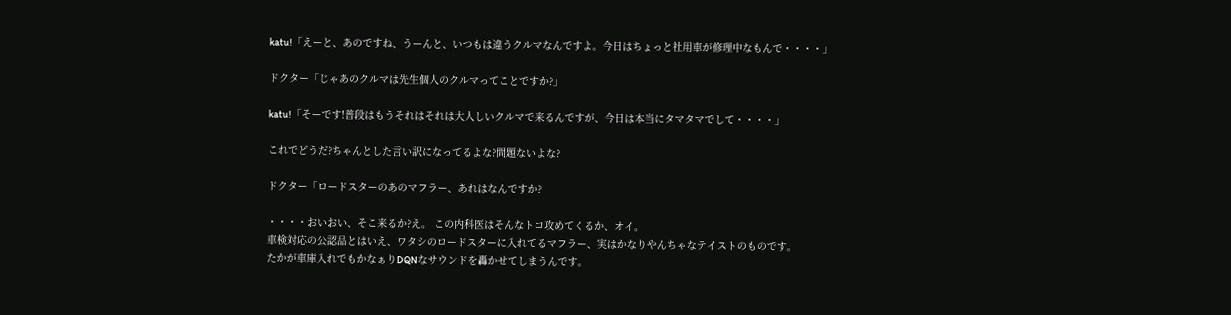katu!「えーと、あのですね、うーんと、いつもは違うクルマなんですよ。今日はちょっと社用車が修理中なもんで・・・・」

ドクター「じゃあのクルマは先生個人のクルマってことですか?」

katu!「そーです!普段はもうそれはそれは大人しいクルマで来るんですが、今日は本当にタマタマでして・・・・」

これでどうだ?ちゃんとした言い訳になってるよな?問題ないよな?

ドクター「ロードスターのあのマフラー、あれはなんですか?

・・・・おいおい、そこ来るか?え。 この内科医はそんなトコ攻めてくるか、オイ。
車検対応の公認品とはいえ、ワタシのロードスターに入れてるマフラー、実はかなりやんちゃなテイストのものです。
たかが車庫入れでもかなぁりDQNなサウンドを轟かせてしまうんです。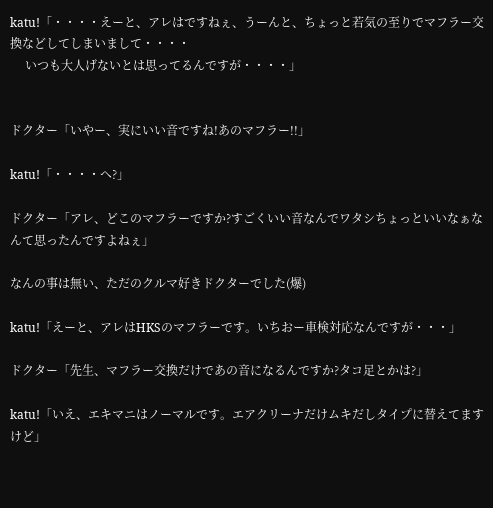katu!「・・・・えーと、アレはですねぇ、うーんと、ちょっと若気の至りでマフラー交換などしてしまいまして・・・・
     いつも大人げないとは思ってるんですが・・・・」


ドクター「いやー、実にいい音ですね!あのマフラー!!」

katu!「・・・・へ?」

ドクター「アレ、どこのマフラーですか?すごくいい音なんでワタシちょっといいなぁなんて思ったんですよねぇ」

なんの事は無い、ただのクルマ好きドクターでした(爆)

katu!「えーと、アレはHKSのマフラーです。いちおー車検対応なんですが・・・」

ドクター「先生、マフラー交換だけであの音になるんですか?タコ足とかは?」

katu!「いえ、エキマニはノーマルです。エアクリーナだけムキだしタイプに替えてますけど」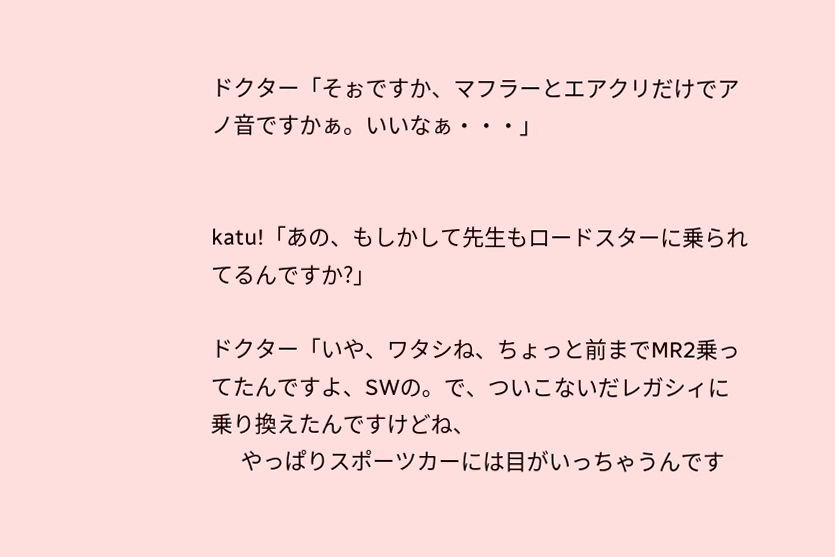ドクター「そぉですか、マフラーとエアクリだけでアノ音ですかぁ。いいなぁ・・・」


katu!「あの、もしかして先生もロードスターに乗られてるんですか?」

ドクター「いや、ワタシね、ちょっと前までMR2乗ってたんですよ、SWの。で、ついこないだレガシィに乗り換えたんですけどね、
      やっぱりスポーツカーには目がいっちゃうんです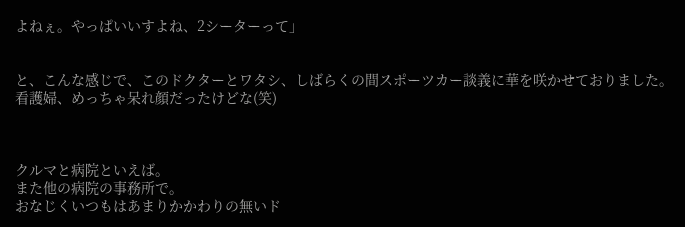よねぇ。やっぱいいすよね、2シーターって」


と、こんな感じで、このドクターとワタシ、しばらくの間スポーツカー談義に華を咲かせておりました。
看護婦、めっちゃ呆れ顔だったけどな(笑)



クルマと病院といえば。
また他の病院の事務所で。
おなじくいつもはあまりかかわりの無いド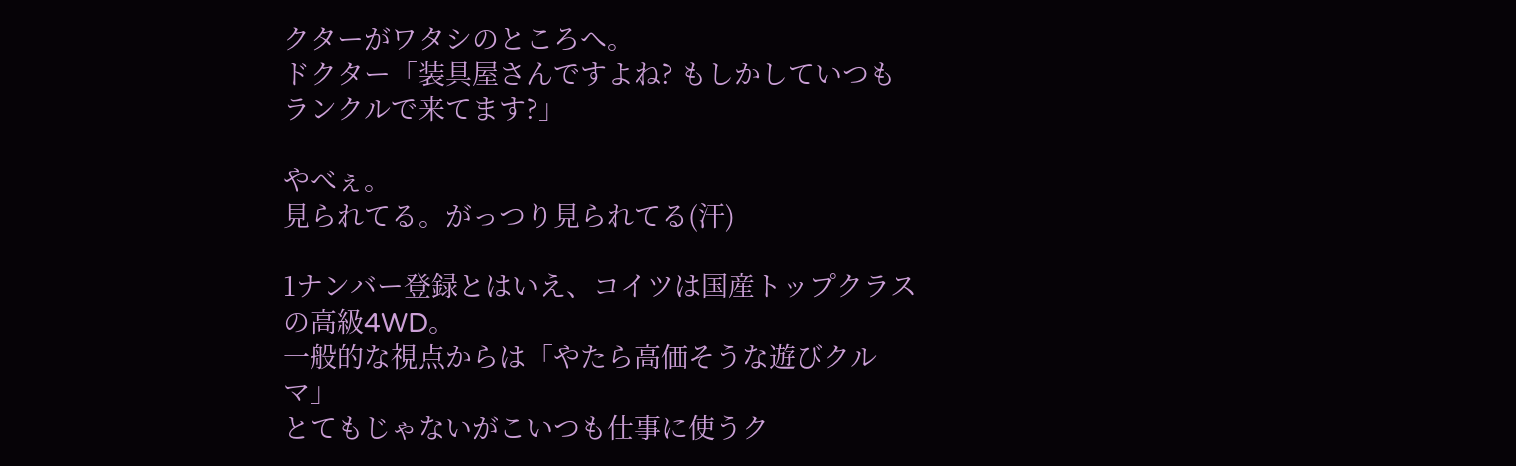クターがワタシのところへ。
ドクター「装具屋さんですよね? もしかしていつもランクルで来てます?」

やべぇ。
見られてる。がっつり見られてる(汗)

1ナンバー登録とはいえ、コイツは国産トップクラスの高級4WD。
一般的な視点からは「やたら高価そうな遊びクルマ」
とてもじゃないがこいつも仕事に使うク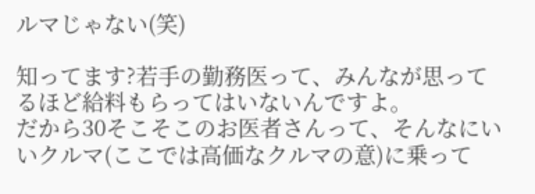ルマじゃない(笑)

知ってます?若手の勤務医って、みんなが思ってるほど給料もらってはいないんですよ。
だから30そこそこのお医者さんって、そんなにいいクルマ(ここでは高価なクルマの意)に乗って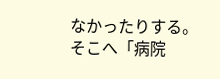なかったりする。
そこへ「病院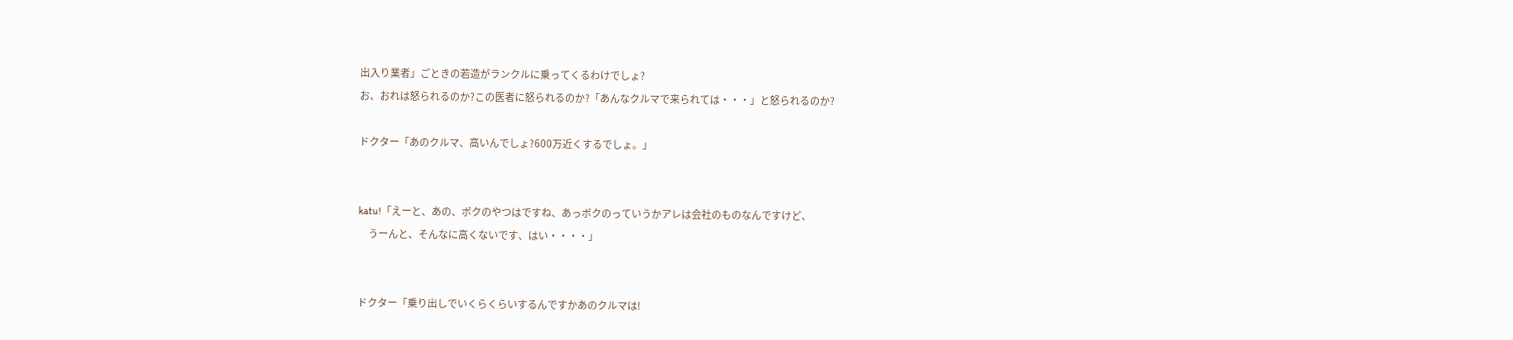出入り業者」ごときの若造がランクルに乗ってくるわけでしょ?
お、おれは怒られるのか?この医者に怒られるのか?「あんなクルマで来られては・・・」と怒られるのか?

ドクター「あのクルマ、高いんでしょ?600万近くするでしょ。」


katu!「えーと、あの、ボクのやつはですね、あっボクのっていうかアレは会社のものなんですけど、
     うーんと、そんなに高くないです、はい・・・・」


ドクター「乗り出しでいくらくらいするんですかあのクルマは!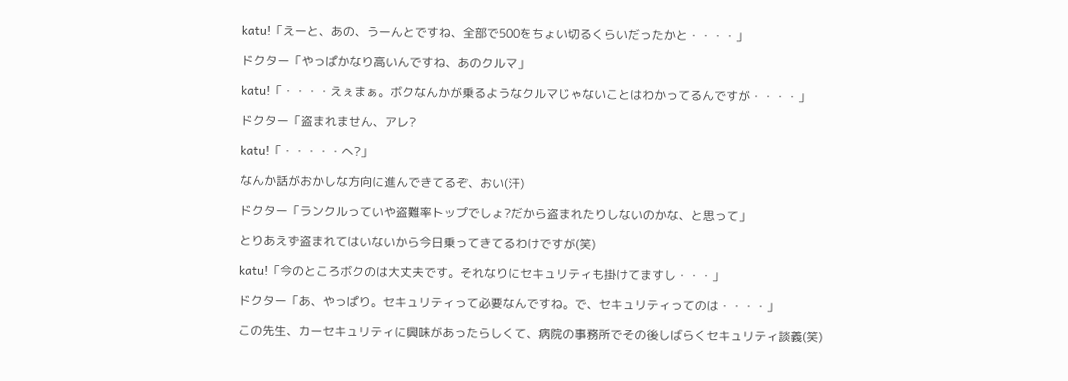katu!「えーと、あの、うーんとですね、全部で500をちょい切るくらいだったかと・・・・」

ドクター「やっぱかなり高いんですね、あのクルマ」

katu!「・・・・えぇまぁ。ボクなんかが乗るようなクルマじゃないことはわかってるんですが・・・・」

ドクター「盗まれません、アレ?

katu!「・・・・・へ?」

なんか話がおかしな方向に進んできてるぞ、おい(汗)

ドクター「ランクルっていや盗難率トップでしょ?だから盗まれたりしないのかな、と思って」

とりあえず盗まれてはいないから今日乗ってきてるわけですが(笑)

katu!「今のところボクのは大丈夫です。それなりにセキュリティも掛けてますし・・・」

ドクター「あ、やっぱり。セキュリティって必要なんですね。で、セキュリティってのは・・・・」

この先生、カーセキュリティに興味があったらしくて、病院の事務所でその後しばらくセキュリティ談義(笑)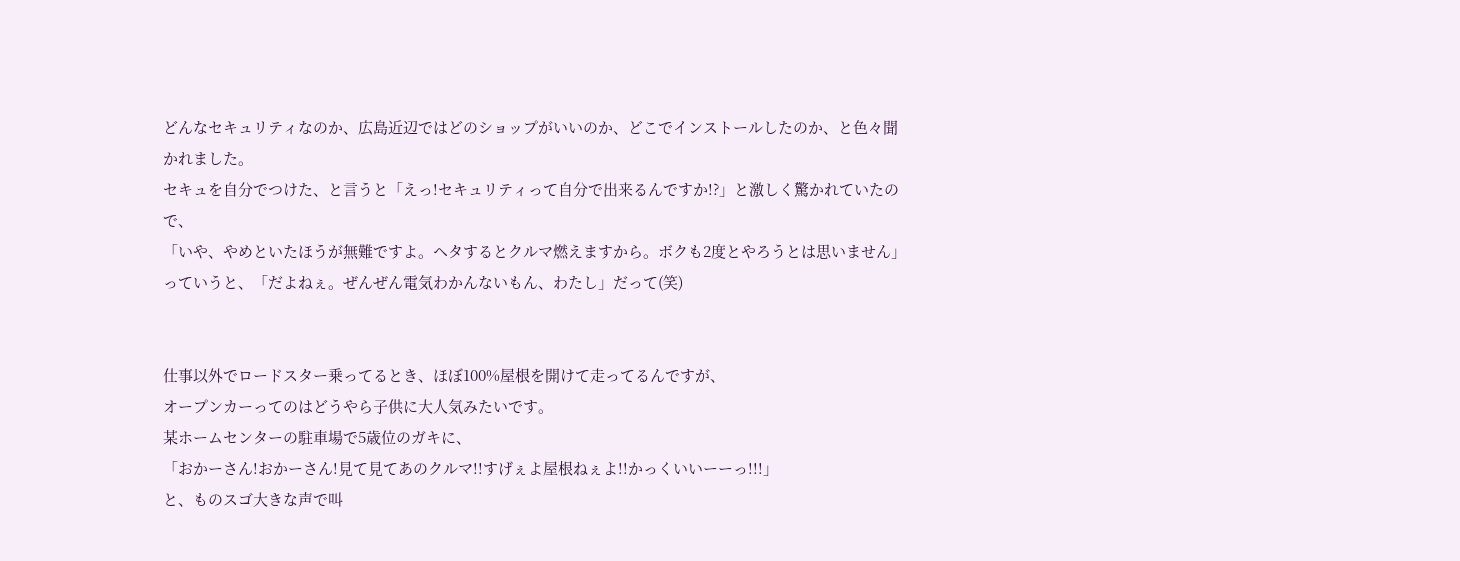どんなセキュリティなのか、広島近辺ではどのショップがいいのか、どこでインストールしたのか、と色々聞かれました。
セキュを自分でつけた、と言うと「えっ!セキュリティって自分で出来るんですか!?」と激しく驚かれていたので、
「いや、やめといたほうが無難ですよ。ヘタするとクルマ燃えますから。ボクも2度とやろうとは思いません」
っていうと、「だよねぇ。ぜんぜん電気わかんないもん、わたし」だって(笑)


仕事以外でロードスター乗ってるとき、ほぼ100%屋根を開けて走ってるんですが、
オープンカーってのはどうやら子供に大人気みたいです。
某ホームセンターの駐車場で5歳位のガキに、
「おかーさん!おかーさん!見て見てあのクルマ!!すげぇよ屋根ねぇよ!!かっくいいーーっ!!!」
と、ものスゴ大きな声で叫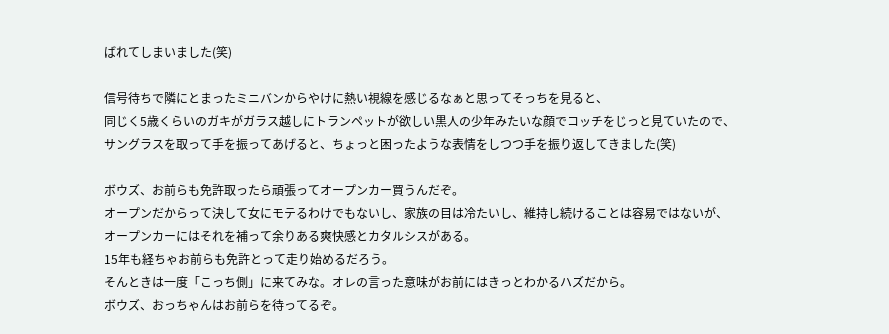ばれてしまいました(笑)

信号待ちで隣にとまったミニバンからやけに熱い視線を感じるなぁと思ってそっちを見ると、
同じく5歳くらいのガキがガラス越しにトランペットが欲しい黒人の少年みたいな顔でコッチをじっと見ていたので、
サングラスを取って手を振ってあげると、ちょっと困ったような表情をしつつ手を振り返してきました(笑)

ボウズ、お前らも免許取ったら頑張ってオープンカー買うんだぞ。
オープンだからって決して女にモテるわけでもないし、家族の目は冷たいし、維持し続けることは容易ではないが、
オープンカーにはそれを補って余りある爽快感とカタルシスがある。
15年も経ちゃお前らも免許とって走り始めるだろう。
そんときは一度「こっち側」に来てみな。オレの言った意味がお前にはきっとわかるハズだから。
ボウズ、おっちゃんはお前らを待ってるぞ。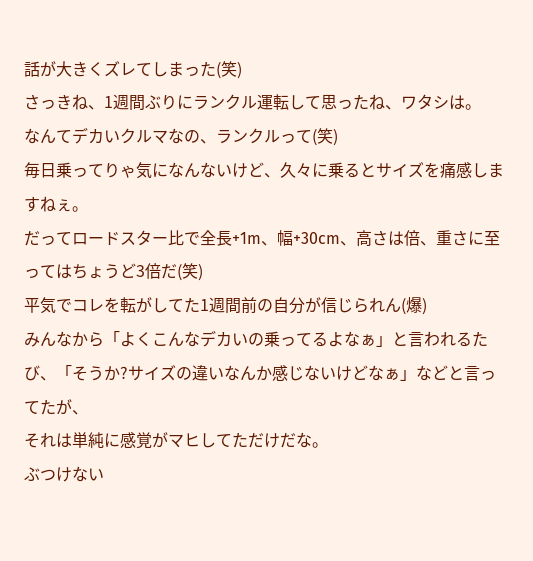話が大きくズレてしまった(笑)
さっきね、1週間ぶりにランクル運転して思ったね、ワタシは。
なんてデカいクルマなの、ランクルって(笑)
毎日乗ってりゃ気になんないけど、久々に乗るとサイズを痛感しますねぇ。
だってロードスター比で全長+1m、幅+30cm、高さは倍、重さに至ってはちょうど3倍だ(笑)
平気でコレを転がしてた1週間前の自分が信じられん(爆)
みんなから「よくこんなデカいの乗ってるよなぁ」と言われるたび、「そうか?サイズの違いなんか感じないけどなぁ」などと言ってたが、
それは単純に感覚がマヒしてただけだな。
ぶつけない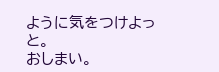ように気をつけよっと。
おしまい。